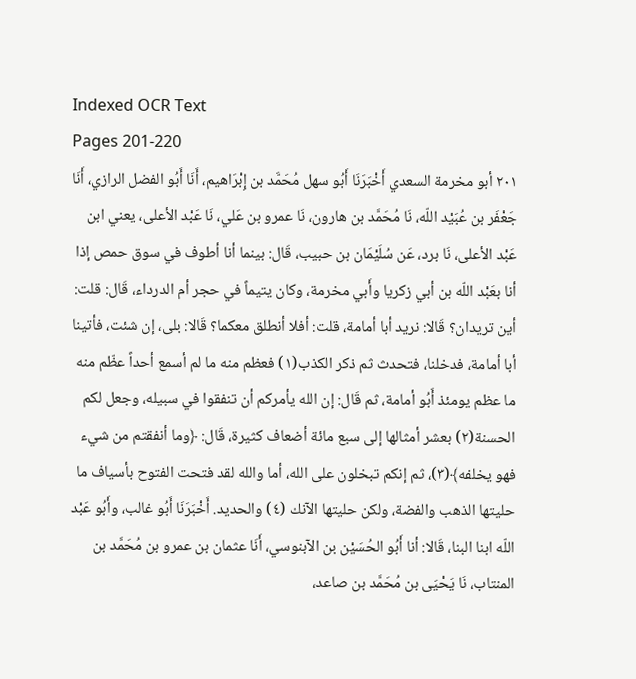Indexed OCR Text
Pages 201-220
٢٠١ أبو مخرمة السعدي أَخْبَرَنَا أَبُو سهل مُحَمَّد بن إِبْرَاهيم، أَنَا أَبُو الفضل الرازي، أَنَا جَعْفَر بن عُبَيْد اللّه، نَا مُحَمَّد بن هارون، نَا عمرو بن عَلي، نَا عَبْد الأعلى، يعني ابن عَبْد الأعلى، نَا برد، عَن سُلَیْمَان بن حبیب، قَال: بينما أنا أطوف في سوق حمص إذا أنا بعَبْد اللّه بن أبي زكريا وأَبي مخرمة، وكان يتيماً في حجر أم الدرداء، قَال: قلت: أين تريدان؟ قَالا: نريد أبا أمامة، قلت: أفلا أنطلق معكما؟ قَالا: بلى، إن شئت، فأتينا أبا أمامة، فدخلنا، فتحدث ثم ذكر الكذب(١) فعظم منه ما لم أسمع أحداً عظّم منه ما عظم يومئذ أَبُو أمامة، ثم قَال: إن الله يأمركم أن تنفقوا في سبيله، وجعل لكم الحسنة(٢) بعشر أمثالها إلى سبع مائة أضعاف كثيرة، قَال: ﴿وما أنفقتم من شيء فهو يخلفه﴾(٣)، ثم إنكم تبخلون على الله، أما والله لقد فتحت الفتوح بأسياف ما حليتها الذهب والفضة، ولكن حليتها الآنك (٤) والحديد. أَخْبَرَنَا أَبُو غالب، وأَبُو عَبْد اللّه ابنا البنا، قَالا: أنا أَبُو الحُسَيْن بن الآبنوسي، أَنَا عثمان بن عمرو بن مُحَمَّد بن المنتاب، نَا يَحْيَى بن مُحَمَّد بن صاعد،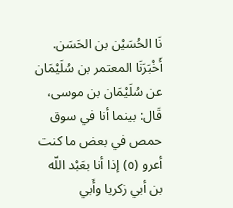نَا الحُسَيْن بن الحَسَن. أَخْبَرَنَا المعتمر بن سُلَيْمَان عن سُلَيْمَان بن موسى، قَال: بينما أنا في سوق حمص في بعض ما كنت أعرو (٥) إذا أنا بعَبْد اللّه بن أبي زكريا وأَبي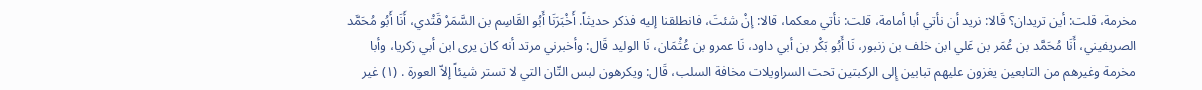مخرمة، قلت: أين تريدان؟ قَالا: نريد أن نأتي أبا أمامة، قلت: نأتي معكما، قالا: إنْ شئتَ، فانطلقنا إليه فذكر حديثاً. أَخْبَرَنَا أَبُو القَاسِم بن السَّمَرْ قَتْدي، أَنَا أَبُو مُحَمَّد الصريفيني، أَنَا مُحَمَّد بن عُمَر بن عَلي ابن خلف بن زنبور، نَا أَبُو بَكْر بن أبي داود، نَا عمرو بن عُثْمَان، نَا الوليد قَال: وأخبرني مرتد أنه كان يرى ابن أبي زكريا، وأبا مخرمة وغيرهم من التابعين يغزون عليهم تبابين إِلى الركبتين تحت السراويلات مخافة السلب، قَال: ويكرهون لبس التّان التي لا تستر شيئاً إلاّ العورة . (١) غير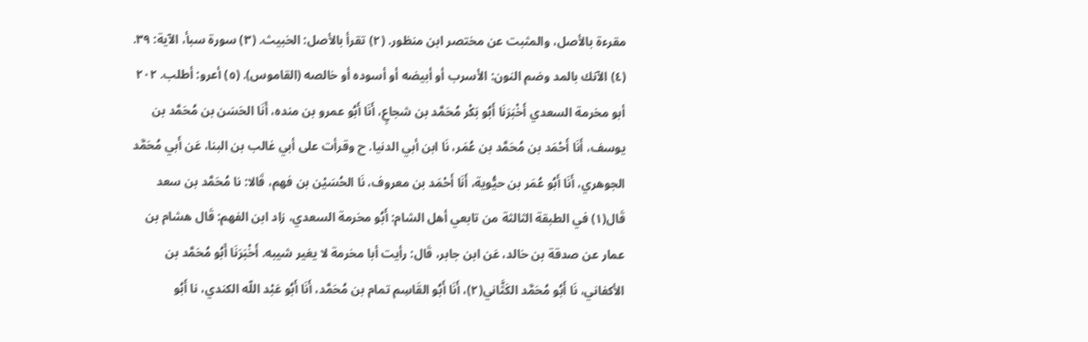مقرءة بالأصل، والمثبت عن مختصر ابن منظور. (٢) تقرأ بالأصل: الخبيث. (٣) سورة سبأ، الآية: ٣٩. (٤) الآنك بالمد وضم النون: الأسرب أو أبيضه أو أسوده أو خالصه (القاموس). (٥) أعرو: أطلب. ٢٠٢ أبو مخرمة السعدي أَخْبَرَنَا أَبُو بَكْر مُحَمَّد بن شجاعٍ، أَنَا أَبُو عمرو بن منده، أَنَا الحَسَن بن مُحَمَّد بن يوسف، أَنَا أَحْمَد بن مُحَمَّد بن عُمَر، نَا ابن أبي الدنيا. ح وقرأت على أبي غالب بن البنا، عَن أَبي مُحَمَّد الجوهري، أَنَا أَبُو عُمَر بن حيُّوية، أَنَا أَحْمَد بن معروف، نَا الحُسَيْن بن فهم، قَالا: نا مُحَمَّد بن سعد قَال(١) في الطبقة الثالثة من تابعي أهل الشام: أَبُو مخرمة السعدي، زاد ابن الفهم: قَال هشام بن عمار عن صدقة بن خالد، عَن ابن جابر، قَال: رأيت أبا مخرمة لا يغير شيبه. أَخْبَرَنَا أَبُو مُحَمَّد بن الأكفاني، نَا أَبُو مُحَمَّد الكَثَّاني(٢)، أَنَا أَبُو القَاسِم تمام بن مُحَمَّد، أَنَا أَبُو عَبْد اللّه الكندي، نا أَبُو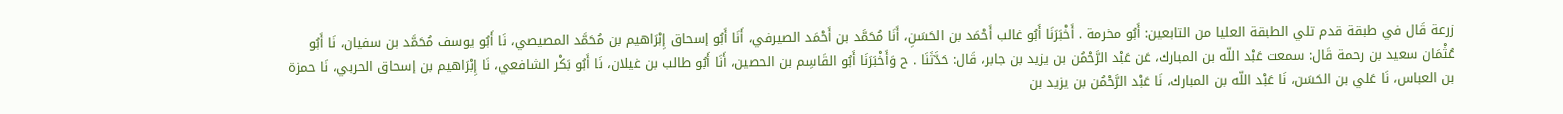زرعة قَال في طبقة قدم تلي الطبقة العليا من التابعين: أَبُو مخرمة . أَخْبَرَنَا أَبُو غالب أَحْمَد بن الحَسَنِ، أَنَا مُحَمَّد بن أَحْمَد الصيرفي، أَنَا أَبُو إسحاق إِبْرَاهيم بن مُحَمَّد المصيصي، نَا أَبُو يوسف مُحَمَّد بن سفيان، نَا أَبُو عُثْمَان سعيد بن رحمة قَال: سمعت عَبْد اللّه بن المبارك، عَن عَبْد الرَّحْمُن بن يزيد بن جابر، قَال: حَدَّثَنَا . ح وَأَخْبَرَنَا أَبُو القَاسِم بن الحصين، أَنَا أَبُو طالب بن غيلان، نَا أَبُو بَكْر الشافعي، نَا إِبْرَاهيم بن إسحاق الحربي، نَا حمزة بن العباس، نَا عَلي بن الحَسَن، نَا عَبْد اللّه بن المبارك، نَا عَبْد الرَّحْمُن بن يزيد بن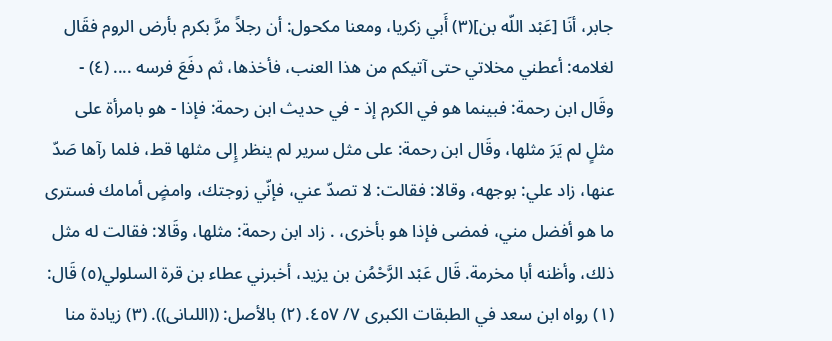جابر، أنَا [عَبْد اللّه بن](٣) أَبي زكريا، ومعنا مكحول: أن رجلاً مرَّ بكرم بأرض الروم فقَال لغلامه: أعطني مخلاتي حتى آتيكم من هذا العنب، فأخذها، ثم دفَعَ فرسه .... (٤) - وقَال ابن رحمة: فبينما هو في الكرم إذ - في حديث ابن رحمة: فإذا - هو بامرأة على مثلٍ لم يَرَ مثلها، وقَال ابن رحمة: على مثل سرير لم ينظر إِلى مثلها قط، فلما رآها صَدّ عنها، زاد علي: بوجهه، وقالا: فقالت: لا تصدّ عني، فإنّي زوجتك، وامضٍ أمامك فسترى ما هو أفضل مني، فمضى فإذا هو بأخرى، . زاد ابن رحمة: مثلها، وقَالا: فقالت له مثل ذلك، وأظنه أبا مخرمة. قَال عَبْد الرَّحْمُن بن يزيد، أخبرني عطاء بن قرة السلولي(٥) قَال: (١) رواه ابن سعد في الطبقات الكبرى ٧/ ٤٥٧. (٢) بالأصل: ((اللىانى)). (٣) زيادة منا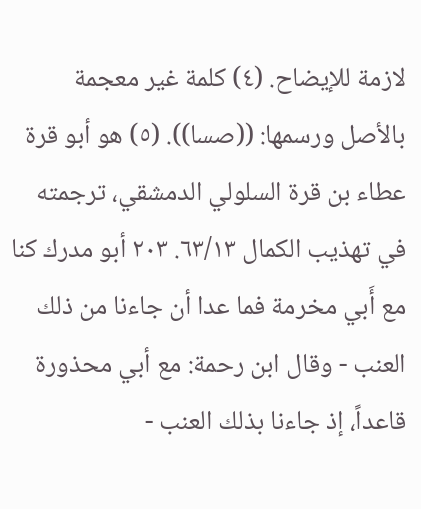لازمة للإيضاح. (٤) كلمة غير معجمة بالأصل ورسمها: ((صسا)). (٥) هو أبو قرة عطاء بن قرة السلولي الدمشقي، ترجمته في تهذيب الكمال ٦٣/١٣. ٢٠٣ أبو مدرك كنا مع أَبي مخرمة فما عدا أن جاءنا من ذلك العنب - وقال ابن رحمة: مع أبي محذورة قاعداً، إذ جاءنا بذلك العنب -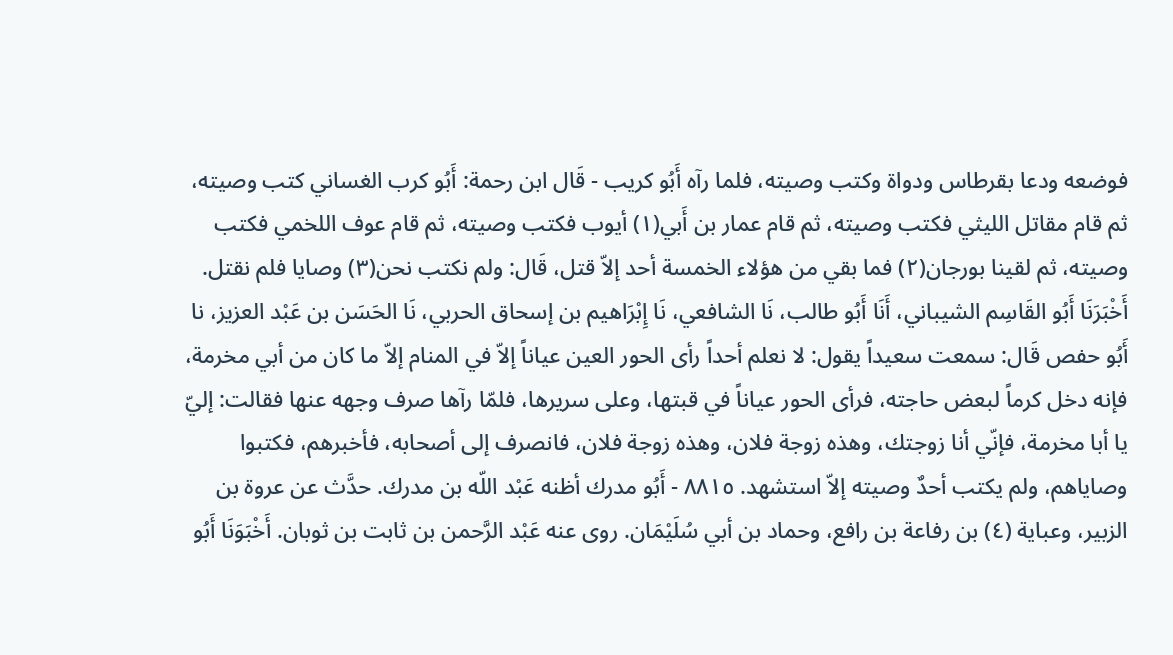فوضعه ودعا بقرطاس ودواة وكتب وصيته، فلما رآه أَبُو كريب - قَال ابن رحمة: أَبُو كرب الغساني كتب وصيته، ثم قام مقاتل الليثي فكتب وصيته، ثم قام عمار بن أَبي(١) أيوب فكتب وصيته، ثم قام عوف اللخمي فكتب وصيته، ثم لقينا بورجان(٢) فما بقي من هؤلاء الخمسة أحد إلاّ قتل، قَال: ولم نكتب نحن(٣) وصايا فلم نقتل. أَخْبَرَنَا أَبُو القَاسِم الشيباني، أَنَا أَبُو طالب، نَا الشافعي، نَا إِبْرَاهيم بن إسحاق الحربي، نَا الحَسَن بن عَبْد العزيز، نا أَبُو حفص قَال: سمعت سعيداً يقول: لا نعلم أحداً رأى الحور العين عياناً إلاّ في المنام إلاّ ما كان من أبي مخرمة، فإنه دخل كرماً لبعض حاجته، فرأى الحور عياناً في قبتها، وعلى سريرها، فلمّا رآها صرف وجهه عنها فقالت: إليّ يا أبا مخرمة، فإنّي أنا زوجتك، وهذه زوجة فلان، وهذه زوجة فلان، فانصرف إلى أصحابه، فأخبرهم، فكتبوا وصاياهم، ولم يكتب أحدٌ وصيته إلاّ استشهد. ٨٨١٥ - أَبُو مدرك أظنه عَبْد اللّه بن مدرك. حدَّث عن عروة بن الزبير، وعباية (٤) بن رفاعة بن رافع، وحماد بن أبي سُلَيْمَان. روى عنه عَبْد الرَّحمن بن ثابت بن ثوبان. أَخْبَوَنَا أَبُو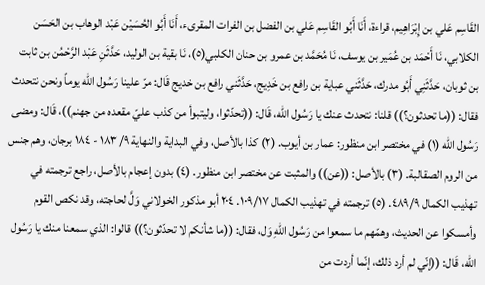القَاسِم عَلي بن إِبْرَاهِيم، قراءة، أَنَا أَبُو القَاسِم عَلي بن الفضل بن الفرات المقرىء، أَنَا أَبُو الحُسَيْن عَبْد الوهاب بن الحَسَن الكلابي، نَا أَحْمَد بن عُمَير بن يوسف، نَا مُحَمَّد بن عمرو بن حنان الكلبي(٥)، نَا بقية بن الوليد، حَدَّثَنِ عَبْد الرَّحْمُن بن ثابت بن ثوبان، حَدَّثَنِي أَبُو مدرك، حَدَّثَني عباية بن رافع بن خَدِيج، حَدَّثَني رافع بن خديج قَال: مرّ علينا رَسُول الله يوماً ونحن نتحدث فقال: ((ما تحدثون؟)) قلنا: نتحدث عنك یا رَسُول الله، قَال: ((تحدّثوا، وليتبوأ من كذب عليّ مقعده من جهنم))، قَال: ومضى رَسُول الله (١) في مختصر ابن منظور: عمار بن أيوب. (٢) كذا بالأصل، وفي البداية والنهاية ٩/ ١٨٣ - ١٨٤ برجان، وهم جنس من الروم الصقالبة. (٣) بالأصل: ((عن)) والمثبت عن مختصر ابن منظور. (٤) بدون إعجام بالأصل، راجع ترجمته في تهذيب الكمال ٤٨٩/٩. (٥) ترجمته في تهذيب الكمال ١٠٩/١٧. ٢٠٤ أبو مذكور الخولاني وَلَّ لحاجته، وقد نكص القوم وأمسكوا عن الحديث، وهمّهم ما سمعوا من رَسُول اللهِ وَل، فقال: ((ما شأنكم لا تحدّثون؟)) قالوا: الذي سمعنا منك يا رَسُول الله، قَال: ((إنّي لم أرد ذلك، إنّما أردت من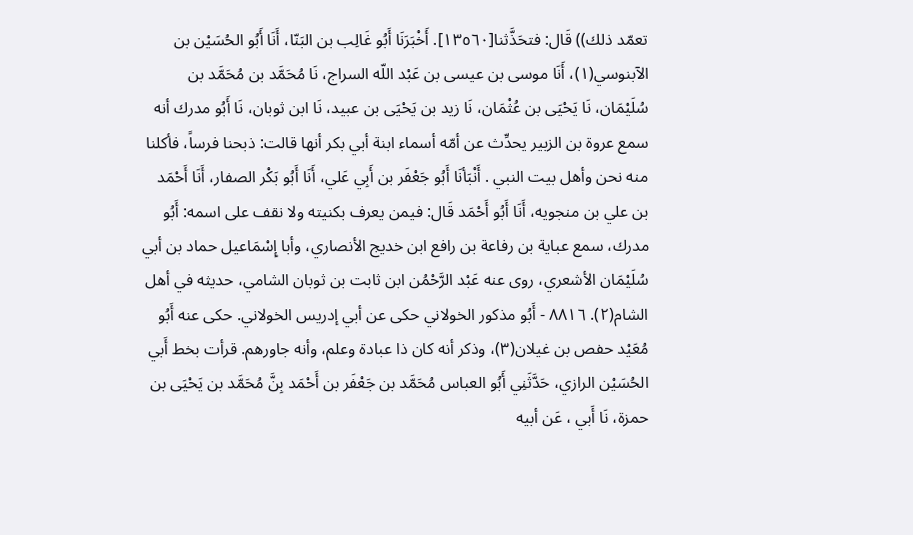تعمّد ذلك)) قَال: فتحَذَّثنا[١٣٥٦٠]. أَخْبَرَنَا أَبُو غَالِب بن البَنّا، أَنَا أَبُو الحُسَيْن بن الآبنوسي(١)، أَنَا موسى بن عيسى بن عَبْد اللّه السراج، نَا مُحَمَّد بن مُحَمَّد بن سُلَيْمَان، نَا يَحْيَى بن عُثْمَان، نَا زيد بن يَحْيَى بن عبيد، نَا ابن ثوبان، نَا أَبُو مدرك أنه سمع عروة بن الزبير يحدِّث عن أمّه أسماء ابنة أبي بكر أنها قالت: ذبحنا فرساً، فأكلنا منه نحن وأهل بيت النبي . أَنْبَأنَا أَبُو جَعْفَر بن أَبِي عَلي، أَنَا أَبُو بَكْر الصفار، أَنَا أَحْمَد بن علي بن منجويه، أَنَا أَبُو أَحْمَد قَال: فيمن يعرف بكنيته ولا نقف على اسمه: أَبُو مدرك، سمع عباية بن رفاعة بن رافع ابن خديج الأنصاري، وأبا إِسْمَاعيل حماد بن أبي سُلَيْمَان الأشعري، روى عنه عَبْد الرَّحْمُن ابن ثابت بن ثوبان الشامي، حديثه في أهل الشام(٢). ٨٨١٦ - أَبُو مذكور الخولاني حكى عن أبي إدريس الخولاني. حكى عنه أَبُو مُعَيْد حفص بن غيلان(٣)، وذكر أنه كان ذا عبادة وعلم، وأنه جاورهم. قرأت بخط أَبي الحُسَيْن الرازي، حَدَّثَنِي أَبُو العباس مُحَمَّد بن جَعْفَر بن أَحْمَد بِنَّ مُحَمَّد بن يَحْيَى بن حمزة، نَا أَبي ، عَن أبيه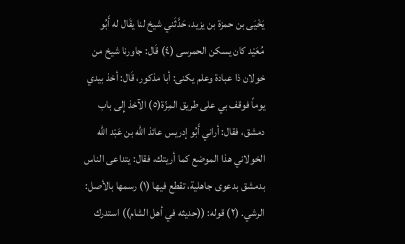يَخْيَى بن حمزة بن يزيد، حَدَّثَني شيخ لنا يقَال له أَبُو مُعَيْد كان يسكن الحمرسى (٤) قَال: جاورنا شيخ من خولان ذا عبادة وعلم يكنى: أبا مذكور، قَال: أخذ بيدي يوماً فوقف بي على طريق المِزّة(٥) الآخذ إِلى باب دمشق، فقال: أراني أَبُو إدريس عائذ اللّه بن عَبْد اللّه الخولاني هذا الموضع كما أريتك، فقال: يتداعى الناس بدمشق بدعوى جاهلية، تقطع فيها (١) رسمها بالأصل: الرشي. (٢) قوله: ((حديثه في أهل الشام)) استدرك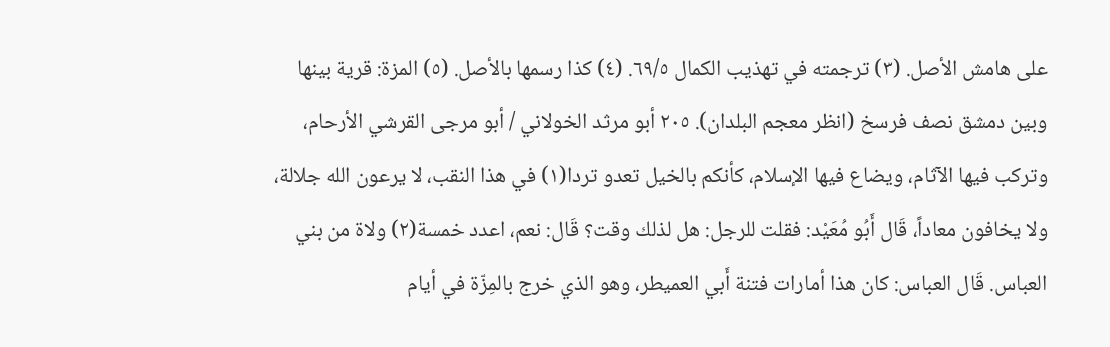على هامش الأصل. (٣) ترجمته في تهذيب الكمال ٦٩/٥. (٤) كذا رسمها بالأصل. (٥) المزة: قرية بينها وبين دمشق نصف فرسخ (انظر معجم البلدان). ٢٠٥ أبو مرثد الخولاني / أبو مرجى القرشي الأرحام، وتركب فيها الآثام، ويضاع فيها الإسلام، كأنكم بالخيل تعدو تردا(١) في هذا النقب، لا يرعون الله جلالة، ولا يخافون معاداً، قَال أَبُو مُعَيْد: فقلت للرجل: هل لذلك وقت؟ قَال: نعم، اعدد خمسة(٢) ولاة من بني العباس. قَال العباس: كان هذا أمارات فتنة أَبي العميطر، وهو الذي خرج بالمِزّة في أيام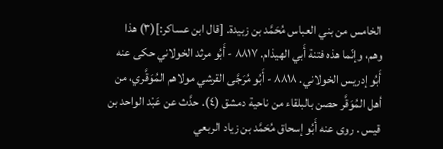الخامس من بني العباس مُحَمَّد بن زبيدة. [قال ابن عساكر:](٣) هذا وهم، وإنّما هذه فتنة أَبي الهيذام. ٨٨١٧ - أَبُو مرثد الخولاني حكى عنه أَبُو إدريس الخولاني. ٨٨١٨ - أَبُو مُرَجَّى القرشي مولاهم المُوَقَّري، من أهل المُوَقَّر حصن بالبلقاء من ناحية دمشق (٤). حدَّث عن عَبْد الواحد بن قیس . روى عنه أَبُو إسحاق مُحَمَّد بن زياد الربعي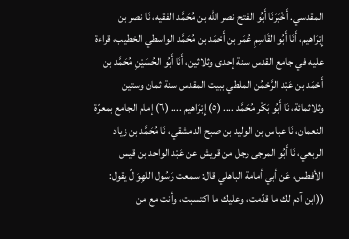المقدسي. أَخْبَرَنَا أَبُو الفتح نصر اللّه بن مُحَمَّد الفقيه، نَا نصر بن إِبْرَاهيم، أَنَا أَبُو القَاسِمِ عُمَر بن أَحْمَد بن مُحَمَّد الواسطي الخطيب، قراءة عليه في جامع القدس سنة إحدى وثلاثين، أَنَا أَبُو الحُسَيْنِ مُحَمَّد بن أَحْمَد بن عَبْد الرَّحْمُن الملطي ببيت المقدس سنة ثمان وستين وثلاثمائة، نَا أَبُو بَكْر مُحَمَّد .... (٥) إِبْرَاهيم .... (٦) إمام الجامع بمعرّة النعمان، نَا عباس بن الوليد بن صبح الدمشقي، نَا مُحَمَّد بن زياد الربعي، نَا أَبُو المرجى رجل من قريش عن عَبْد الواحد بن قيس الأفطس، عَن أبي أمامة الباهلي قال: سمعت رَسُول اللهِوَ لّ يقول: ((ابن آدم لك ما قدّمت، وعليك ما اكتسبت، وأنت مع من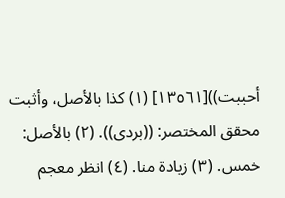أحببت))[١٣٥٦١] (١) كذا بالأصل، وأثبت محقق المختصر: ((بردى)). (٢) بالأصل: خمس. (٣) زيادة منا. (٤) انظر معجم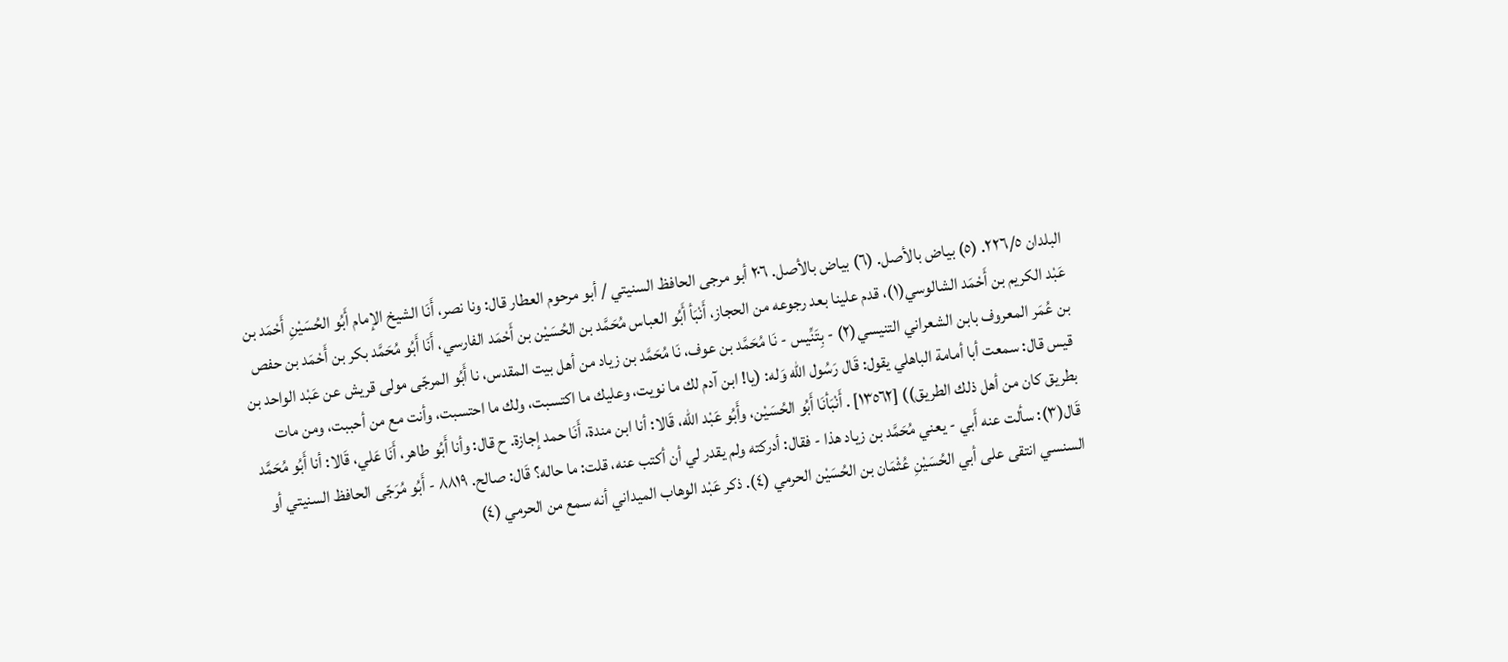البلدان ٢٢٦/٥. (٥) بياض بالأصل. (٦) بياض بالأصل. ٢٠٦ أبو مرجى الحافظ السنيتي / أبو مرحوم العطار قال: ونا نصر، أَنَا الشيخ الإمام أَبُو الحُسَيْنِ أَحْمَد بن عَبْد الكريم بن أَحْمَد الشالوسي(١)، قدم علينا بعد رجوعه من الحجاز، أَنْبَأ أَبُو العباس مُحَمَّد بن الحُسَيْن بن أَحْمَد الفارسي، أَنَا أَبُو مُحَمَّد بكر بن أَحْمَد بن حفص بن عُمَر المعروف بابن الشعراني التنيسي(٢) - بِتَنِّيس - نَا مُحَمَّد بن عوف، نَا مُحَمَّد بن زياد من أهل بيت المقدس، نا أَبُو المرجّى مولى قريش عن عَبْد الواحد بن قيس قال: سمعت أبا أمامة الباهلي يقول: قَال رَسُول الله وَله: (يا! ابن آدم لك ما نویت، وعليك ما اكتسبت، ولك ما احتسبت، وأنت مع من أحببت، ومن مات بطريق كان من أهل ذلك الطريق)) [١٣٥٦٢] . أَنْبَأنَا أَبُو الحُسَيْن، وأَبُو عَبْد اللّه، قَالا: أنا ابن مندة، أَنَا حمد إجازة. ح قال: وأنا أَبُو طاهر، أَنَا عَلي، قَالا: أنا أَبُو مُحَمَّد قَال(٣): سألت عنه أَبي - يعني مُحَمَّد بن زياد هذا - فقال: أدركته ولم يقدر لي أن أكتب عنه، قلت: ما حاله؟ قَال: صالح. ٨٨١٩ - أَبُو مُرَجّى الحافظ السنيتي أو السنسي انتقى على أبي الحُسَيْنِ عُثْمَان بن الحُسَيْن الحرمي (٤). ذكر عَبْد الوهاب الميداني أنه سمع من الحرمي (٤)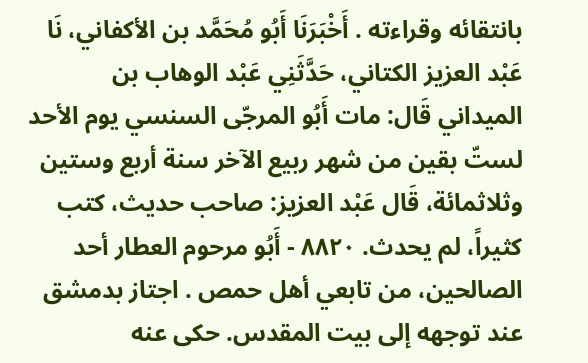بانتقائه وقراءته . أَخْبَرَنَا أَبُو مُحَمَّد بن الأكفاني، نَا عَبْد العزيز الكتاني، حَدَّثَنِي عَبْد الوهاب بن الميداني قَال: مات أَبُو المرجّى السنسي يوم الأحد لستّ بقين من شهر ربيع الآخر سنة أربع وستين وثلاثمائة، قَال عَبْد العزيز: صاحب حدیث، کتب كثيراً، لم يحدث. ٨٨٢٠ - أَبُو مرحوم العطار أحد الصالحين، من تابعي أهل حمص . اجتاز بدمشق عند توجهه إلى بيت المقدس. حکی عنه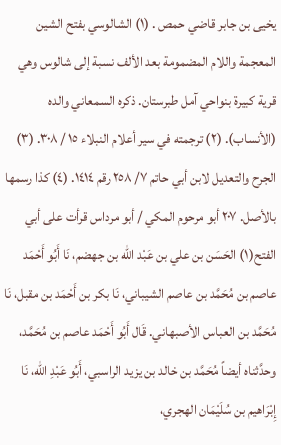یخیی بن جابر قاضي حمص . (١) الشالوسي بفتح الشين المعجمة واللام المضمومة بعد الألف نسبة إلى شالوس وهي قرية كبيرة بنواحي آمل طبرستان. ذكره السمعاني والده (الأنساب). (٢) ترجمته في سير أعلام النبلاء ١٥ / ٣٠٨. (٣) الجرح والتعديل لابن أبي حاتم ٧/ ٢٥٨ رقم ١٤١٤. (٤) كذا رسمها بالأصل. ٢٠٧ أبو مرحوم المكي / أبو مرداس قرأت على أبي الفتح(١) الحَسَن بن علي بن عَبْد اللّه بن جهضم، نَا أَبُو أَحْمَد عاصم بن مُحَمَّد بن عاصم الشيباني، نَا بكر بن أَحْمَد بن مقبل، نَا مُحَمَّد بن العباس الأصبهاني. قَال أَبُو أَحْمَد عاصم بن مُحَمَّد، وحدَّثناه أيضاً مُحَمَّد بن خالد بن يزيد الراسبي، أَبُو عَبْدِ اللّه، نَا إِبْرَاهيم بن سُلَيْمَان الهجري،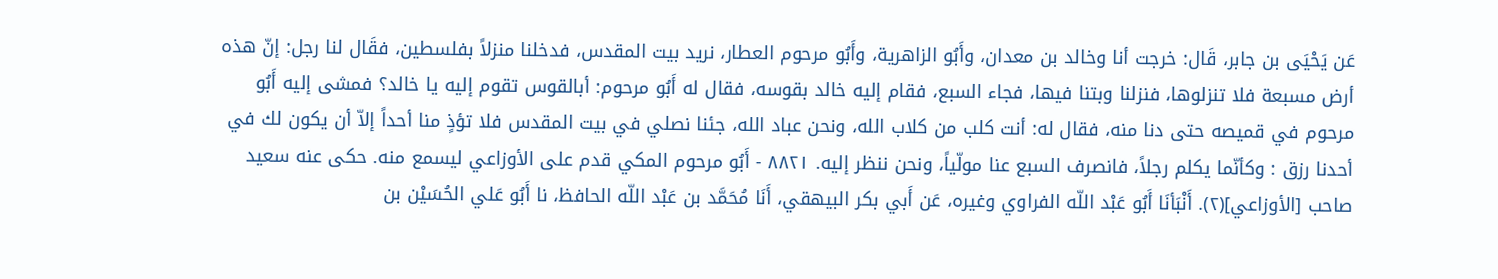عَن يَحْيَى بن جابر، قَال: خرجت أنا وخالد بن معدان، وأَبُو الزاهرية، وأَبُو مرحوم العطار، نريد بيت المقدس، فدخلنا منزلاً بفلسطين، فقَال لنا رجل: إنّ هذه أرض مسبعة فلا تنزلوها، فنزلنا وبتنا فيها، فجاء السبع، فقام إليه خالد بقوسه، فقال له أَبُو مرحوم: أبالقوس تقوم إليه يا خالد؟ فمشى إليه أَبُو مرحوم في قميصه حتى دنا منه، فقال له: أنت كلب من كلاب الله، ونحن عباد الله، جئنا نصلي في بيت المقدس فلا تؤذٍ منا أحداً إلاّ أن يكون لك في أحدنا رزق : وكأنّما يكلم رجلاً، فانصرف السبع عنا مولّياً، ونحن ننظر إليه. ٨٨٢١ - أَبُو مرحوم المكي قدم على الأوزاعي ليسمع منه. حكى عنه سعيد صاحب [الأوزاعي](٢). أَنْبَأنَا أَبُو عَبْد اللّه الفراوي وغيره، عَن أَبي بكر البيهقي، أَنَا مُحَمَّد بن عَبْد اللّه الحافظ، نا أَبُو عَلي الحُسَيْن بن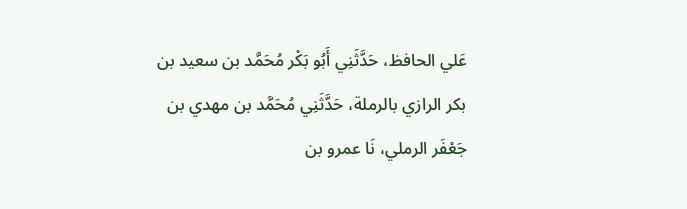عَلي الحافظ، حَدَّثَنِي أَبُو بَكْر مُحَمَّد بن سعيد بن بكر الرازي بالرملة، حَدَّثَنِي مُحَمَّد بن مهدي بن جَعْفَر الرملي، نَا عمرو بن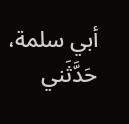أبي سلمة، حَدَّثَني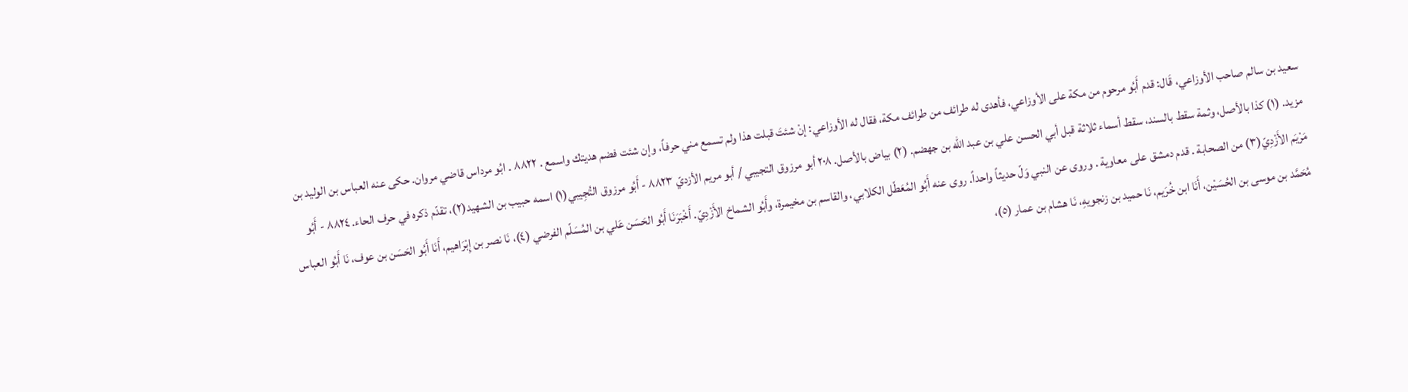سعيد بن سالم صاحب الأوزاعي، قَال: قدم أَبُو مرحوم من مكة على الأوزاعي، فأهدى له طرائف من طرائف مكة، فقال له الأوزاعي: إنْ شئتَ قبلت هذا ولم تسمع مني حرفاً، وإن شئت فضم هديتك واسمع . ٨٨٢٢ ۔ ابُو مرداس قاضي مروان. حکی عنه العباس بن الوليد بن مزید. (١) كذا بالأصل، وثمة سقط بالسند، سقط أسماء ثلاثة قبل أبي الحسن علي بن عبد الله بن جهضم. (٢) بياض بالأصل. ٢٠٨ أبو مرزوق التجيبي / أبو مريم الأزديّ ٨٨٢٣ - أَبُو مرزوق التُجِيبي(١) اسمه حبيب بن الشهيد(٢)، تقدّم ذكره في حرف الحاء. ٨٨٢٤ - أَبُو مَرْيَم الأَزْدِيّ(٣) من الصحابة . قدم دمشق على معاوية . وروى عن النبي وَلّ حديثاً واحداً. روى عنه أَبُو المُعَطّل الكلابي، والقاسم بن مخيمرة، وأَبُو الشماخ الأَزْدِيّ. أَخْبَرَنَا أَبُو الحَسَن عَلي بن المُسَلّم الفرضي (٤)، نَا نصر بن إِبْرَاهيم، أَنَا أَبُو الحَسَن بن عوف، نَا أَبُو العباس مُحَمَّد بن موسى بن الحُسَيْن، أَنَا ابن خُرَيم، نَا حميد بن زنجويهِ، نَا هشام بن عمار (٥)،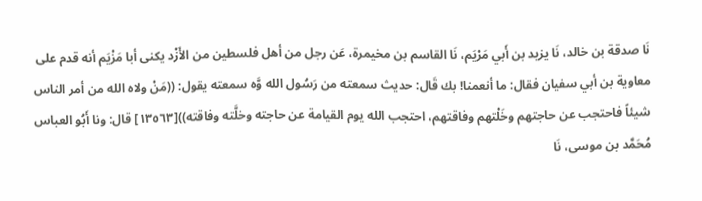نَا صدقة بن خالد، نَا يزيد بن أَبي مَرْيَم، نَا القاسم بن مخيمرة، عَن رجل من أهل فلسطين من الأَزْد يكنى أبا مَزْيَم أنه قدم على معاوية بن أبي سفيان فقال: ما أنعمنا! بك قَال: حديث سمعته من رَسُول الله وَّه سمعته يقول: ((مَنْ ولاه الله من أمر الناس شيئاً فاحتجب عن حاجتهم وخَلْتهم وفاقتهم، احتجب الله يوم القيامة عن حاجته وخلَّته وفاقته))[١٣٥٦٣] قال: ونا أَبُو العباس مُحَمَّد بن موسى، نَا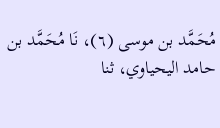مُحَمَّد بن موسى (٦)، نَا مُحَمَّد بن حامد الیحیاوي، ثنا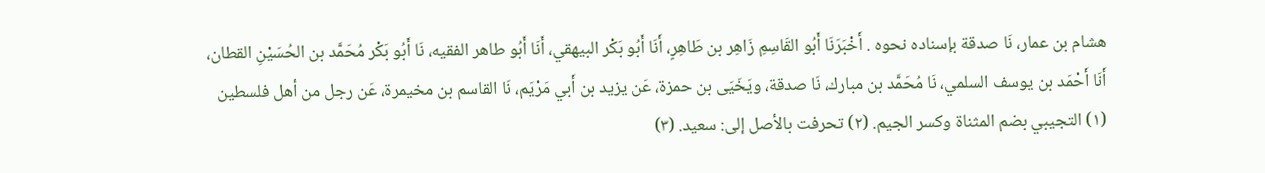هشام بن عمار، نَا صدقة بإسناده نحوه . أَخْبَرَنَا أَبُو القَاسِمِ زَاهِر بن طَاهِرٍ، أَنَا أَبُو بَكْر البيهقي، أَنَا أَبُو طاهر الفقيه، نَا أَبُو بَكْر مُحَمَّد بن الحُسَيْنِ القطان، أَنَا أَحْمَد بن يوسف السلمي، نَا مُحَمَّد بن مبارك، نَا صدقة، ويَخَيَى بن حمزة، عَن يزيد بن أَبي مَرْيَم، نَا القاسم بن مخيمرة، عَن رجل من أهل فلسطين (١) التجيبي بضم المثناة وكسر الجيم. (٢) تحرفت بالأصل إلى: سعيد. (٣)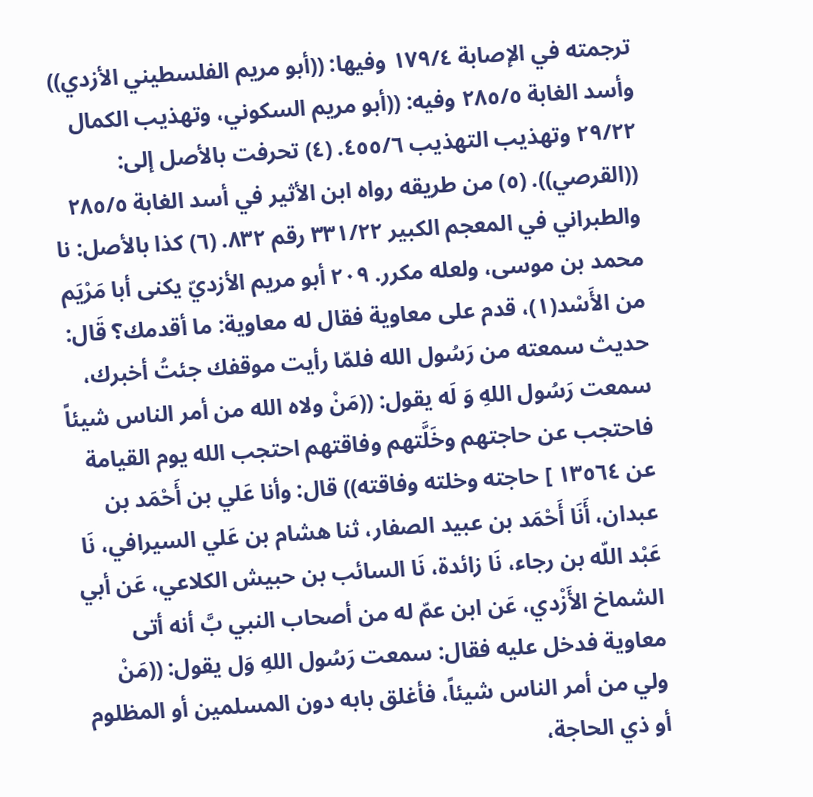ترجمته في الإصابة ١٧٩/٤ وفيها: ((أبو مريم الفلسطيني الأزدي)) وأسد الغابة ٢٨٥/٥ وفيه: ((أبو مريم السكوني، وتهذيب الكمال ٢٩/٢٢ وتهذيب التهذيب ٤٥٥/٦. (٤) تحرفت بالأصل إلى: ((القرصي)). (٥) من طريقه رواه ابن الأثير في أسد الغابة ٢٨٥/٥ والطبراني في المعجم الكبير ٣٣١/٢٢ رقم ٨٣٢. (٦) كذا بالأصل: نا محمد بن موسى، ولعله مکرر. ٢٠٩ أبو مريم الأزديّ يكنى أبا مَرْيَم من الأَسْد(١)، قدم على معاوية فقال له معاوية: ما أقدمك؟ قَال: حديث سمعته من رَسُول الله فلمّا رأيت موقفك جئتُ أخبرك، سمعت رَسُول اللهِ وَ لَه يقول: ((مَنْ ولاه الله من أمر الناس شيئاً فاحتجب عن حاجتهم وخَلَّتهم وفاقتهم احتجب الله يوم القيامة عن ١٣٥٦٤ ] حاجته وخلته وفاقته)) قال: وأنا عَلي بن أَحْمَد بن عبدان، أَنَا أَحْمَد بن عبيد الصفار، ثنا هشام بن عَلي السيرافي، نَا عَبْد اللّه بن رجاء، نَا زائدة، نَا السائب بن حبيش الكلاعي، عَن أبي الشماخ الأَزْدي، عَن ابن عمّ له من أصحاب النبي بَّ أنه أتى معاوية فدخل عليه فقال: سمعت رَسُول اللهِ وَل يقول: ((مَنْ ولي من أمر الناس شيئاً، فأغلق بابه دون المسلمين أو المظلوم أو ذي الحاجة،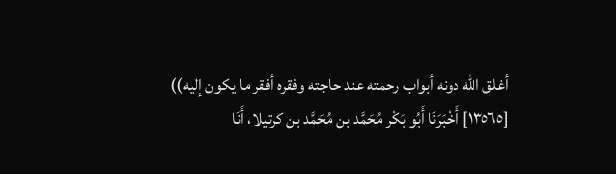أغلق الله دونه أبواب رحمته عند حاجته وفقره أفقر ما يكون إليه)) [١٣٥٦٥] أَخْبَرَنَا أَبُو بَكْر مُحَمَّد بن مُحَمَّد بن كرتيلا، أَنَا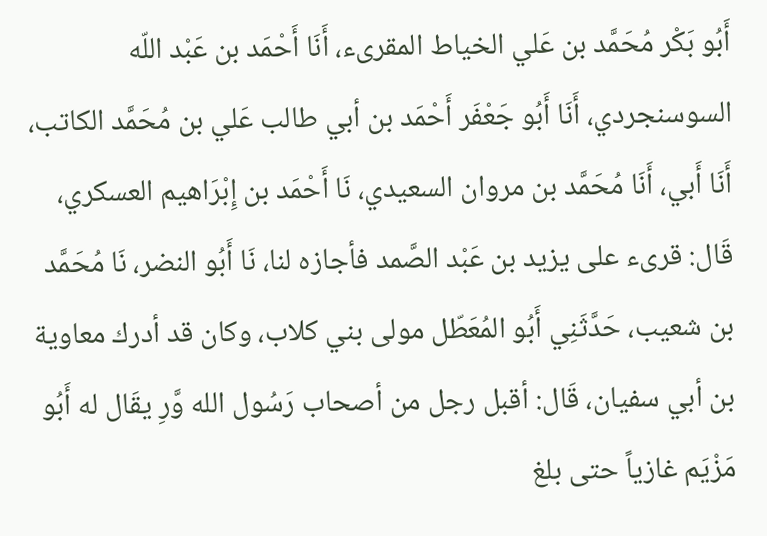أَبُو بَكْر مُحَمَّد بن عَلي الخياط المقرىء، أَنَا أَحْمَد بن عَبْد اللّه السوسنجردي، أَنَا أَبُو جَعْفَر أَحْمَد بن أبي طالب عَلي بن مُحَمَّد الكاتب، أَنَا أَبي، أَنَا مُحَمَّد بن مروان السعيدي، نَا أَحْمَد بن إِبْرَاهيم العسكري، قَال: قرىء على يزيد بن عَبْد الصَّمد فأجازه لنا، نَا أَبُو النضر، نَا مُحَمَّد بن شعيب، حَدَّثَنِي أَبُو المُعَطّل مولى بني كلاب، وكان قد أدرك معاوية بن أبي سفيان، قَال: أقبل رجل من أصحاب رَسُول الله وَّرِ يقَال له أَبُو مَزْيَم غازياً حتى بلغ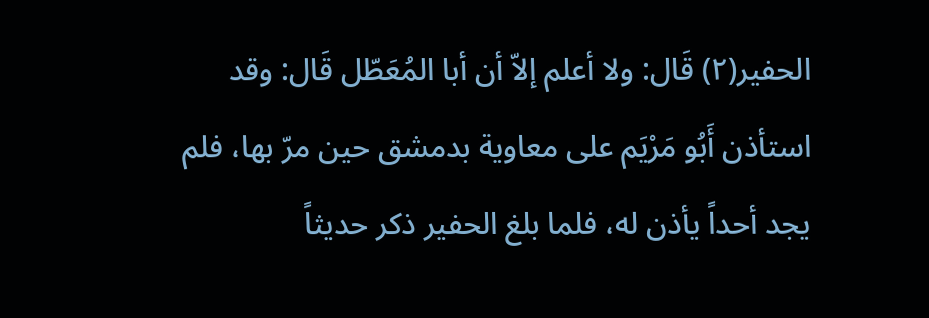الحفير(٢) قَال: ولا أعلم إلاّ أن أبا المُعَطّل قَال: وقد استأذن أَبُو مَرْيَم على معاوية بدمشق حين مرّ بها، فلم يجد أحداً يأذن له، فلما بلغ الحفير ذكر حديثاً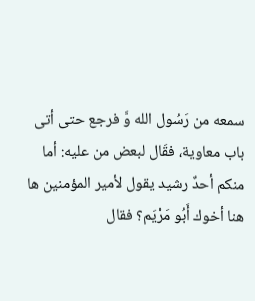سمعه من رَسُول الله وَّ فرجع حتى أتى باب معاوية، فقَال لبعض من عليه: أما منكم أحدٌ رشيد يقول لأمير المؤمنين ها هنا أخوك أَبُو مَرْيَم؟ فقال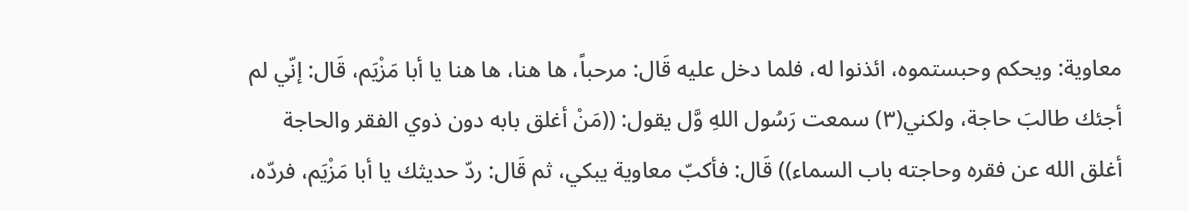معاوية: ويحكم وحبستموه، ائذنوا له، فلما دخل عليه قَال: مرحباً، ها هنا، ها هنا يا أبا مَزْيَم، قَال: إنّي لم أجئك طالبَ حاجة، ولكني(٣) سمعت رَسُول اللهِ وَّل يقول: ((مَنْ أغلق بابه دون ذوي الفقر والحاجة أغلق الله عن فقره وحاجته باب السماء)) قَال: فأكبّ معاوية يبكي، ثم قَال: ردّ حديثك يا أبا مَزْيَم، فردّه،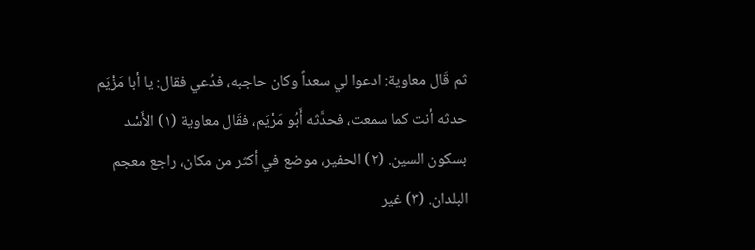ثم قَال معاوية: ادعوا لي سعداً وكان حاجبه، فدُعي فقال: يا أبا مَزْيَم حدثه أنت كما سمعت، فحدَّثه أَبُو مَرْيَم، فقَال معاوية (١) الأَسْد بسكون السين. (٢) الحفير، موضع في أكثر من مكان، راجع معجم البلدان. (٣) غير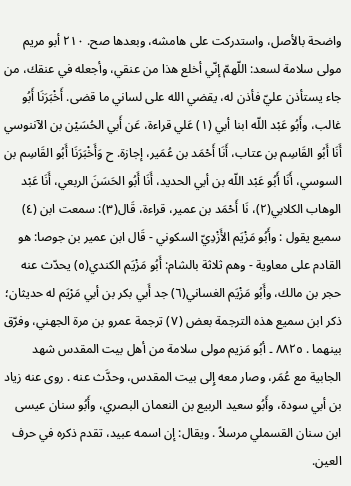واضحة بالأصل، واستدركت على هامشه، وبعدها صح. ٢١٠ أبو مريم مولى سلامة لسعد: اللّهمّ إنّي أخلع هذا من عنقي، وأجعله في عنقك، من جاء يستأذن عليّ فأذن له، يقضي الله على لساني ما قضى. أَخْبَرَنَا أَبُو غالب، وأَبُو عَبْد اللّه ابنا أبي (١) عَلي قراءة، عَن أَبي الحُسَيْن بن الآننوسي أَنَا أَبُو القَاسِم بن عتاب، أَنَا أَحْمَد بن عُمَير، إجازة. ح وَأَخْبَرَنَا أَبُو القَاسِم بن السوسي، أَنَا أَبُو عَبْد اللّه بن أبي الحديد، أَنَا أَبُو الحَسَنَ الربعي، أَنَا عَبْد الوهاب الكلابي(٢)، نَا أَحْمَد بن عمير، قراءة، قَال(٣): سمعت ابن (٤) سميع يقول : وأَبُو مَزْيَم الأَزْدِيّ السكوني - قَال ابن عمير بن جوصا: هو القادم على معاوية - وهم ثلاثة بالشام: أَبُو مَزْيَم الكندي(٥) يحدّث عنه حجر بن مالك، وأَبُو مَزْيَم الغساني(٦) جد أَبي بكر بن أبي مَرْيَم له حديثان؛ ذكر ابن سميع هذه الترجمة بعض (٧) ترجمة عمرو بن مرة الجهني، وفرّق بينهما . ٨٨٢٥ ۔ أبُو مَزیم مولی سلامة من أهل بيت المقدس شهد الجابية مع عُمَر، وصار معه إِلى بيت المقدس، وحدَّث عنه . روى عنه زياد بن أبي سودة، وأَبُو سعيد الربيع بن النعمان البصري، وأَبُو سنان عيسى ابن سنان القسملي مرسلاً . ويقال: إن اسمه عبيد، تقدم ذكره في حرف العین.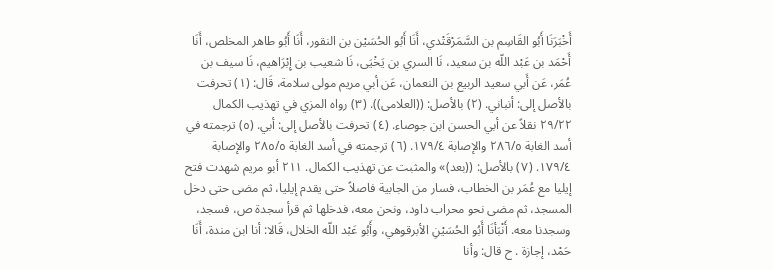أَخْبَرَنَا أَبُو القَاسِم بن السَّمَرْقَتْدي، أَنَا أَبُو الحُسَيْن بن النقور، أَنَا أَبُو طاهر المخلص، أَنَا أَحْمَد بن عَبْد اللّه بن سعيد، نَا السري بن يَخْيَى، نَا شعيب بن إِبْرَاهيم، نَا سيف بن عُمَر، عَن أَبي سعيد الربيع بن النعمان، عَن أبي مريم مولى سلامة، قَال: (١) تحرفت بالأصل إلى: أنباني. (٢) بالأصل: ((العلامى)). (٣) رواه المزي في تهذيب الكمال ٢٩/٢٢ نقلاً عن أبي الحسن ابن جوصاء. (٤) تحرفت بالأصل إلى: أبي. (٥) ترجمته في أسد الغابة ٢٨٦/٥ والإصابة ١٧٩/٤. (٦) ترجمته في أسد الغابة ٢٨٥/٥ والإصابة ١٧٩/٤. (٧) بالأصل: ((بعد)» والمثبت عن تهذيب الكمال. ٢١١ أبو مريم شهدت فتح إيليا مع عُمَر بن الخطاب، فسار من الجابية فاصلاً حتى يقدم إيليا، ثم مضى حتى دخل المسجد، ثم مضى نحو محراب داود، ونحن معه، فدخلها ثم قرأ سجدة ص، فسجد، وسجدنا معه. أَنْبَأنَا أَبُو الحُسَيْنِ الأبرقوهي، وأَبُو عَبْد اللّه الخلال، قَالا: أنا ابن مندة، أَنَا حَمْد، إجازة . ح قال: وأنا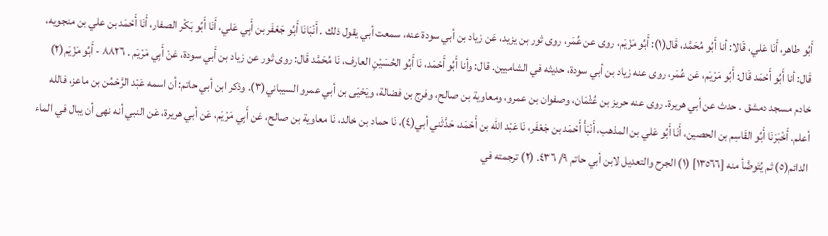أَبُو طاهر، أَنَا عَلي، قَالا: أنا أَبُو مُحَمَّد، قَال(١): أَبُو مَزْيَم، روى عن عُمَر، روى ثور بن يزيد، عَن زياد بن أبي سودة عنه، سمعت أبي يقول ذلك . أَنْبَانَا أَبُو جَعْفَر بن أَبِي عَلي، أَنَا أَبُو بَكْر الصفار، أَنَا أَحْمَد بن علي بن منجويه، قَال: أنا أَبُو أَحْمَد قَال: أَبُو مَرْيَم، عَن عُمَر، روى عنه زياد بن أبي سودة، حديثه في الشاميين. قال: وأنا أَبُو أَحْمَد، نَا أَبُو الحُسَيْنِ العارف، نَا مُحَمَّد قَال: روى ثور عن زياد بن أَبي سودة، عَنْ أَبِي مَرْيَم . ٨٨٢٦ - أَبُو مَزْيَم(٢) خادم مسجد دمشق . حدث عن أبي هريرة. روى عنه حريز بن عُثْمَان، وصفوان بن عمرو، ومعاوية بن صالح، وفرج بن فضالة، ويَحْيَى بن أبي عمرو السيباني(٣). وذكر ابن أبي حاتم: أن اسمه عَبْد الرَّحْمُن بن ماعز، فالله أعلم. أَخْبَرَنَا أَبُو القَاسِم بن الحصين، أَنَا أَبُو عَلي بن المذهب، أَنْبَأْ أَحْمَد بن جَعْفَر، نَا عَبْد اللّه بن أَحْمَد، حَدَّثَني أبي(٤)، نَا حماد بن خالد، نَا معاوية بن صالح، عَن أَبِي مَرْيَم، عَن أبي هريرة، عَن النبي أنه نهى أن يبال في الماء الدائم(٥) ثم يُتَوضَّأ منه [١٣٥٦٦] (١) الجرح والتعديل لابن أبي حاتم ٩/ ٤٣٦. (٢) ترجمته في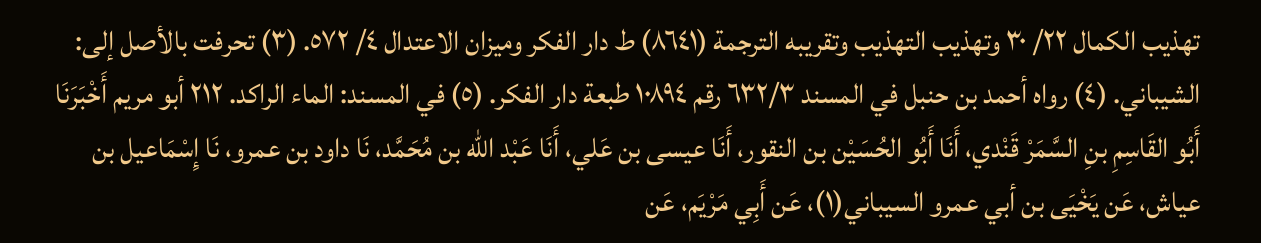تهذيب الكمال ٢٢/ ٣٠ وتهذيب التهذيب وتقريبه الترجمة (٨٦٤١) ط دار الفكر وميزان الاعتدال ٤/ ٥٧٢. (٣) تحرفت بالأصل إلى: الشيباني. (٤) رواه أحمد بن حنبل في المسند ٦٣٢/٣ رقم ١٠٨٩٤ طبعة دار الفكر. (٥) في المسند: الماء الراكد. ٢١٢ أبو مريم أَخْبَرَنَا أَبُو القَاسِمِ بنِ السَّمَرْ قَنْدي، أَنَا أَبُو الحُسَيْن بن النقور، أَنَا عيسى بن عَلي، أَنَا عَبْد اللّه بن مُحَمَّد، نَا داود بن عمرو، نَا إِسْمَاعيل بن عياش، عَن يَخْيَى بن أبي عمرو السيباني(١)، عَن أَبِي مَرْيَم، عَن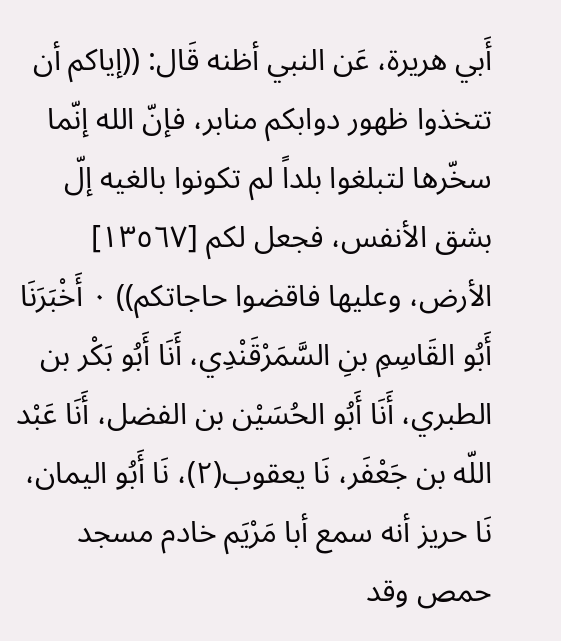أَبي هريرة، عَن النبي أظنه قَال: ((إياكم أن تتخذوا ظهور دوابكم منابر، فإنّ الله إنّما سخّرها لتبلغوا بلداً لم تكونوا بالغيه إلّ بشق الأنفس، فجعل لكم [١٣٥٦٧] الأرض، وعليها فاقضوا حاجاتكم)) ٠ أَخْبَرَنَا أَبُو القَاسِمِ بنِ السَّمَرْقَنْدِي، أَنَا أَبُو بَكْر بن الطبري، أَنَا أَبُو الحُسَيْن بن الفضل، أَنَا عَبْد اللّه بن جَعْفَر، نَا يعقوب(٢)، نَا أَبُو اليمان، نَا حريز أنه سمع أبا مَرْيَم خادم مسجد حمص وقد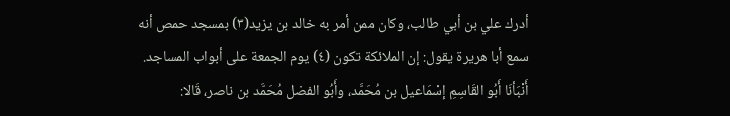أدرك علي بن أبي طالب، وكان ممن أمر به خالد بن يزيد(٣) بمسجد حمص أنه سمع أبا هريرة يقول: إن الملائكة تكون (٤) يوم الجمعة على أبواب المساجد. أَنْبَأنَا أَبُو القَاسِمِ إسْمَاعيل بن مُحَمَّد، وأَبُو الفضل مُحَمَّد بن ناصر، قَالا: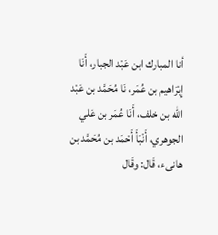أنا المبارك ابن عَبْد الجبار، أَنَا إِبْرَاهيم بن عُمَر، نَا مُحَمَّد بن عَبْد اللّه بن خلف، أَنَا عُمَر بن عَلي الجوهري، أَنْبَأَ أَحْمَد بن مُحَمَّد بن هانىء، قَال: وقَال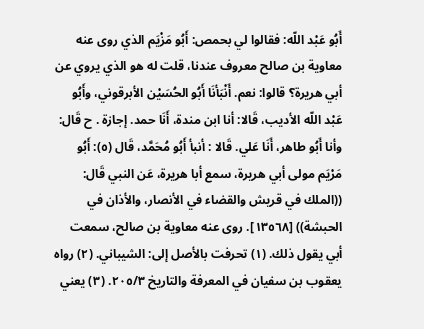أَبُو عَبْد اللّه: فقالوا لي بحمص: أَبُو مَزْيَم الذي روى عنه معاوية بن صالح معروف عندنا، قلت له هو الذي يروي عن أبي هريرة؟ قالوا: نعم. أَنْبَأنَا أَبُو الحُسَيْن الأبرقوني، وأَبُو عَبْد اللّه الأديب، قَالا: أنا ابن مندة، أَنَا حمد. إجازة . ح قَال: وأنا أَبُو طاهر، أَنَا عَلي. قَالا : أنبأ أَبُو مُحَمَّد، قَال (٥): أَبُو مَرْيَم مولى أبي هريرة، سمع أبا هريرة، عَن النبي قَال: ((الملك في قريش والقضاء في الأنصار، والأذان في الحبشة)) [١٣٥٦٨]. روى عنه معاوية بن صالح، سمعت أبي يقول ذلك. (١) تحرفت بالأصل إلى: الشيباني. (٢) رواه يعقوب بن سفيان في المعرفة والتاريخ ٢٠٥/٣. (٣) يعني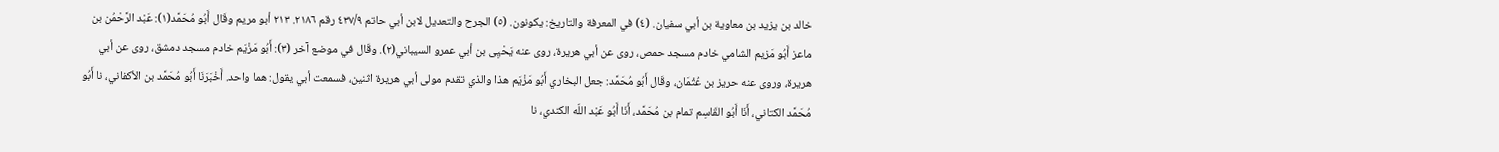خالد بن يزيد بن معاوية بن أبي سفيان. (٤) في المعرفة والتاريخ: يكونون. (٥) الجرح والتعديل لابن أبي حاتم ٤٣٧/٩ رقم ٢١٨٦. ٢١٣ أبو مريم وقَال أَبُو مُحَمَّد(١): عَبْد الرَّحْمُن بن ماعز أَبُو مَزيم الشامي خادم مسجد حمص، روى عن أبي هريرة، روى عنه يَحْيِى بن أبي عمرو السيباني(٢). وقَال في موضع آخر (٣): أَبُو مَزْيَم خادم مسجد دمشق، روى عن أبي هريرة، وروى عنه حريز بن عُثْمَان، وقَال أَبُو مُحَمَّد: جعل البخاري أَبُو مَزْيَم هذا والذي تقدم مولى أبي هريرة اثنين، فسمعت أبي يقول: هما واحد. أَخْبَرَنَا أَبُو مُحَمَّد بن الأكفاني، نا أَبُو مُحَمَّد الكتاني، أَنَا أَبُو القَاسِم تمام بن مُحَمَّد، أَنَا أَبُو عَبْد اللّه الكندي، نا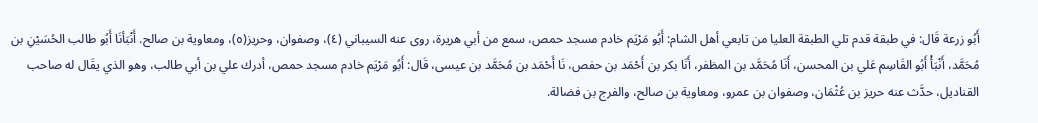أَبُو زرعة قَال: في طبقة قدم تلي الطبقة العليا من تابعي أهل الشام: أَبُو مَرْيَم خادم مسجد حمص، سمع من أبي هريرة، روى عنه السيباني (٤)، وصفوان، وحريز(٥)، ومعاوية بن صالح. أَنْبَأنَا أَبُو طالب الحُسَيْنِ بن مُحَمَّد، أَنْبَأْ أَبُو القَاسِم عَلي بن المحسن، أَنَا مُحَمَّد بن المظفر، أَنَا بكر بن أَحْمَد بن حفص، نَا أَحْمَد بن مُحَمَّد بن عيسى، قَال: أَبُو مَرْيَم خادم مسجد حمص، أدرك علي بن أبي طالب، وهو الذي يقَال له صاحب القناديل، حدَّث عنه حريز بن عُثْمَان، وصفوان بن عمرو، ومعاوية بن صالح، والفرج بن فضالة.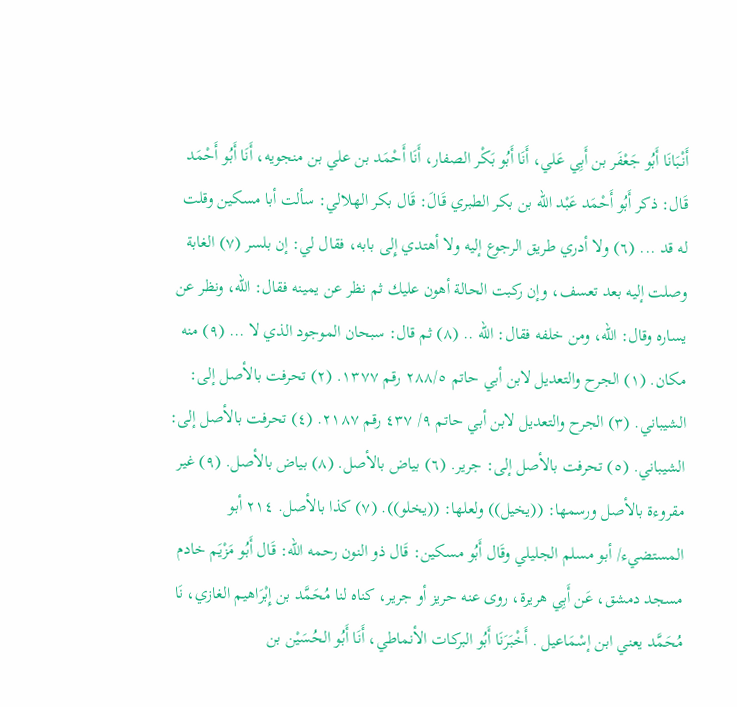أَنْبَانَا أَبُو جَعْفَر بن أَبِي عَلي، أَنَا أَبُو بَكْر الصفار، أَنَا أَحْمَد بن علي بن منجويه، أَنَا أَبُو أَحْمَد قَال: ذكر أَبُو أَحْمَد عَبْد اللّه بن بكر الطبري قَالَ: قَال بكر الهلالي: سألت أبا مسكين وقلت له قد ... (٦) ولا أدري طريق الرجوع إليه ولا أهتدي إِلى بابه، فقال لي: إن بلسر (٧) الغابة وصلت إليه بعد تعسف، وإن ركبت الحالة أهون عليك ثم نظر عن يمينه فقال: الله، ونظر عن يساره وقال: الله، ومن خلفه فقال: الله .. (٨) ثم قال: سبحان الموجود الذي لا ... (٩) منه مكان. (١) الجرح والتعديل لابن أبي حاتم ٢٨٨/٥ رقم ١٣٧٧. (٢) تحرفت بالأصل إلى: الشيباني. (٣) الجرح والتعديل لابن أبي حاتم ٩/ ٤٣٧ رقم ٢١٨٧. (٤) تحرفت بالأصل إلى: الشيباني. (٥) تحرفت بالأصل إلى: جرير. (٦) بياض بالأصل. (٨) بياض بالأصل. (٩) غير مقروءة بالأصل ورسمها: ((يخيل)) ولعلها: ((يخلو)). (٧) كذا بالأصل. ٢١٤ أبو المستضيء/ أبو مسلم الجليلي وقَال أَبُو مسكين: قَال ذو النون رحمه الله: قَال أَبُو مَزْيَم خادم مسجد دمشق، عَن أَبِي هريرة، روى عنه حريز أو جرير، كناه لنا مُحَمَّد بن إِبْرَاهيم الغازي، نَا مُحَمَّد يعني ابن إسْمَاعیل . أَخْبَرَنَا أَبُو البركات الأنماطي، أَنَا أَبُو الحُسَيْن بن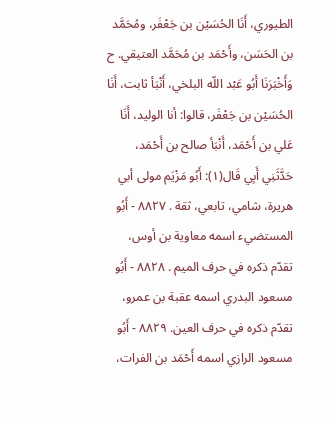الطيوري، أَنَا الحُسَيْن بن جَعْفَر، ومُحَمَّد بن الحَسَن، وأَحْمَد بن مُحَمَّد العتيقي. ح وَأَخْبَرَنَا أَبُو عَبْد اللّه البلخي، أَنْبَأ ثابت، أَنَا الحُسَيْن بن جَعْفَر، قالوا: أنا الوليد، أَنَا عَلي بن أَحْمَد، أَنْبَأ صالح بن أَحْمَد، حَدَّثَنِي أَبِي قَال(١): أَبُو مَزْيَم مولى أبي هريرة، شامي، تابعي، ثقة . ٨٨٢٧ - أَبُو المستضيء اسمه معاوية بن أوس، تقدّم ذكره في حرف الميم . ٨٨٢٨ - أَبُو مسعود البدري اسمه عقبة بن عمرو، تقدّم ذكره في حرف العين. ٨٨٢٩ - أَبُو مسعود الرازي اسمه أَحْمَد بن الفرات،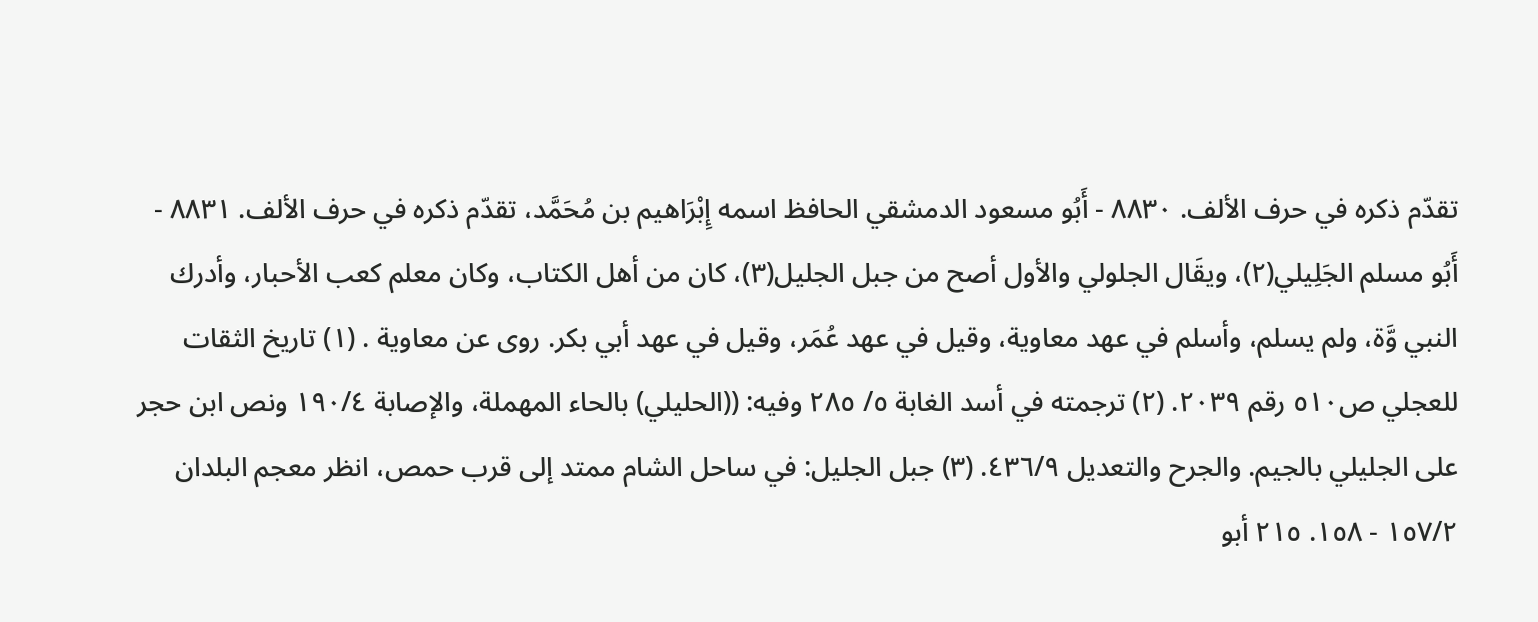تقدّم ذكره في حرف الألف. ٨٨٣٠ - أَبُو مسعود الدمشقي الحافظ اسمه إِبْرَاهيم بن مُحَمَّد، تقدّم ذكره في حرف الألف. ٨٨٣١ - أَبُو مسلم الجَلِيلي(٢)، ويقَال الجلولي والأول أصح من جبل الجليل(٣)، كان من أهل الكتاب، وكان معلم كعب الأحبار، وأدرك النبي وَّة، ولم يسلم، وأسلم في عهد معاوية، وقيل في عهد عُمَر، وقيل في عهد أبي بكر. روى عن معاوية . (١) تاريخ الثقات للعجلي ص٥١٠ رقم ٢٠٣٩. (٢) ترجمته في أسد الغابة ٥/ ٢٨٥ وفيه: ((الحليلي) بالحاء المهملة، والإصابة ١٩٠/٤ ونص ابن حجر على الجليلي بالجيم. والجرح والتعديل ٤٣٦/٩. (٣) جبل الجليل: في ساحل الشام ممتد إلى قرب حمص، انظر معجم البلدان ١٥٧/٢ - ١٥٨. ٢١٥ أبو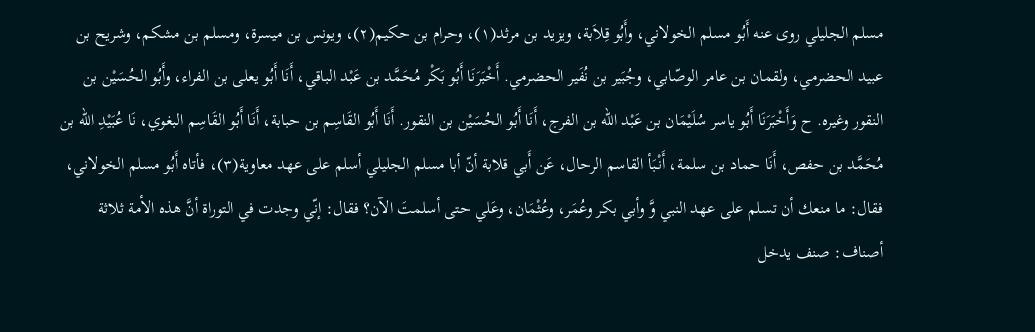مسلم الجليلي روى عنه أَبُو مسلم الخولاني، وأَبُو قِلاَبة، ويزيد بن مرثد(١)، وحرام بن حكيم(٢)، ويونس بن ميسرة، ومسلم بن مشكم، وشريح بن عبيد الحضرمي، ولقمان بن عامر الوصّابي، وجُبَير بن نُفَير الحضرمي. أَخْبَرَنَا أَبُو بَكْر مُحَمَّد بن عَبْد الباقي، أَنَا أَبُو يعلى بن الفراء، وأَبُو الحُسَيْن بن النقور وغيره. ح وَأَخْبَرَنَا أَبُو ياسر سُلَيْمَان بن عَبْد اللّه بن الفرج، أَنَا أَبُو الحُسَيْن بن النقور. أَنَا أَبُو القَاسِم بن حبابة، أَنَا أَبُو القَاسِم البغوي، نَا عُبَيْدِ اللّه بن مُحَمَّد بن حفص، أَنَا حماد بن سلمة، أَنْبَأ القاسم الرحال، عَن أَبي قلابة أنّ أبا مسلم الجليلي أسلم على عهد معاوية(٣)، فأتاه أَبُو مسلم الخولاني، فقال: ما منعك أن تسلم على عهد النبي وَّ وأبي بكر وعُمَر، وعُثْمَان، وعَلي حتى أسلمتَ الآن؟ فقال: إنّي وجدت في التوراة أنَّ هذه الأمة ثلاثة أصناف: صنف يدخل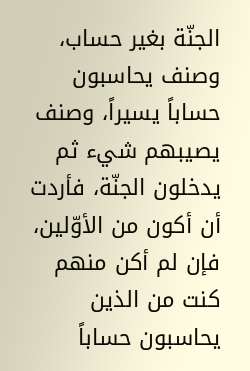الجنّة بغير حساب، وصنف يحاسبون حساباً يسيراً، وصنف يصيبهم شيء ثم يدخلون الجنّة، فأردت أن أكون من الأوّلين، فإن لم أكن منهم كنت من الذين يحاسبون حساباً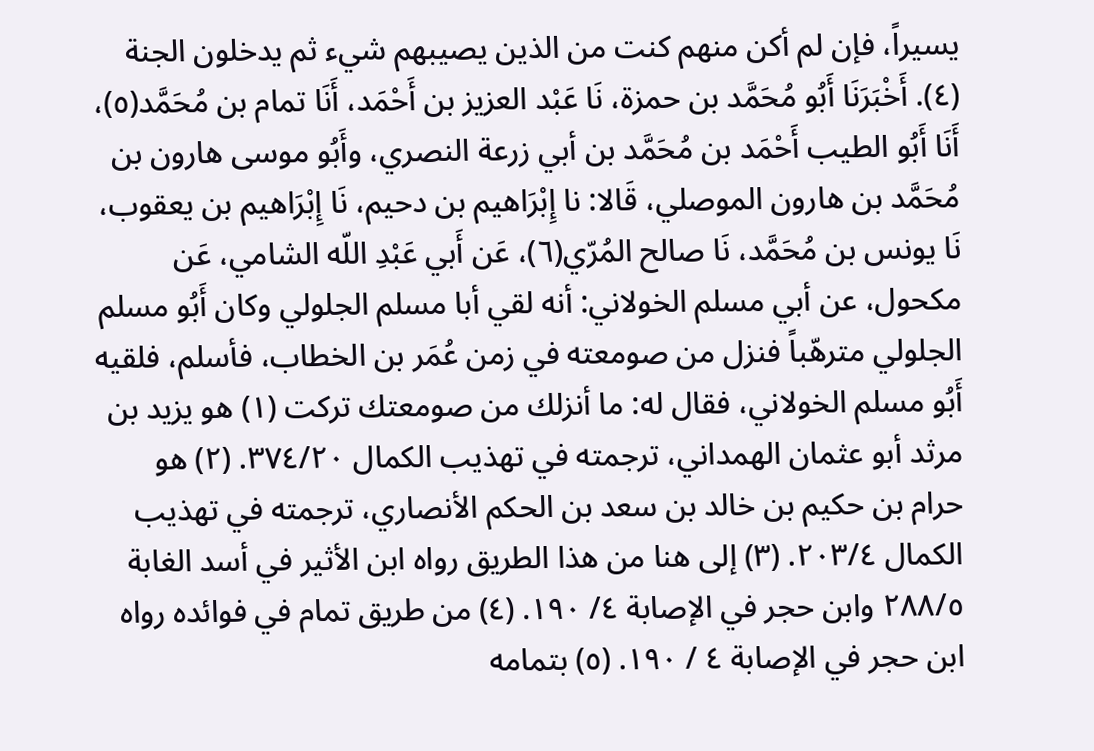يسيراً، فإن لم أكن منهم كنت من الذين يصيبهم شيء ثم يدخلون الجنة (٤). أَخْبَرَنَا أَبُو مُحَمَّد بن حمزة، نَا عَبْد العزيز بن أَحْمَد، أَنَا تمام بن مُحَمَّد(٥)، أَنَا أَبُو الطيب أَحْمَد بن مُحَمَّد بن أبي زرعة النصري، وأَبُو موسى هارون بن مُحَمَّد بن هارون الموصلي، قَالا: نا إِبْرَاهيم بن دحيم، نَا إِبْرَاهيم بن يعقوب، نَا يونس بن مُحَمَّد، نَا صالح المُرّي(٦)، عَن أَبي عَبْدِ اللّه الشامي، عَن مكحول، عن أبي مسلم الخولاني: أنه لقي أبا مسلم الجلولي وكان أَبُو مسلم الجلولي مترهّباً فنزل من صومعته في زمن عُمَر بن الخطاب، فأسلم، فلقيه أَبُو مسلم الخولاني، فقال له: ما أنزلك من صومعتك تركت (١) هو يزيد بن مرثد أبو عثمان الهمداني، ترجمته في تهذيب الكمال ٣٧٤/٢٠. (٢) هو حرام بن حكيم بن خالد بن سعد بن الحكم الأنصاري، ترجمته في تهذيب الكمال ٢٠٣/٤. (٣) إلى هنا من هذا الطريق رواه ابن الأثير في أسد الغابة ٢٨٨/٥ وابن حجر في الإصابة ٤/ ١٩٠. (٤) من طريق تمام في فوائده رواه ابن حجر في الإصابة ٤ / ١٩٠. (٥) بتمامه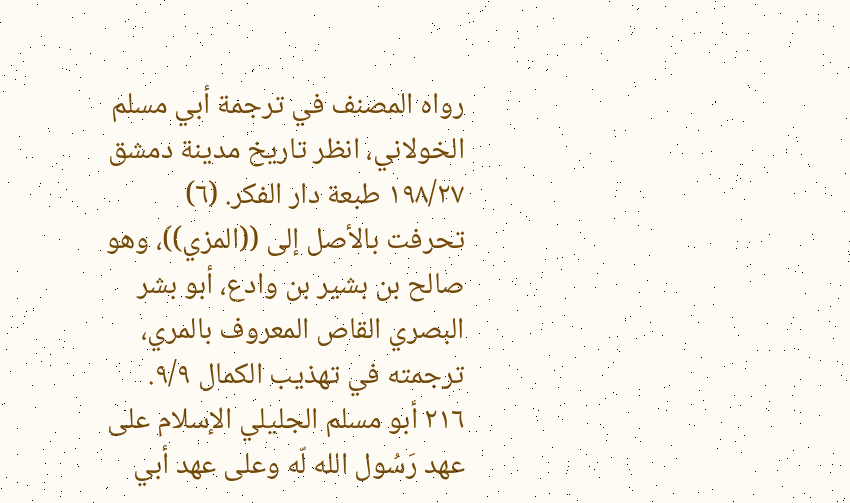رواه المصنف في ترجمة أبي مسلم الخولاني، انظر تاريخ مدينة دمشق ١٩٨/٢٧ طبعة دار الفكر. (٦) تحرفت بالأصل إلى ((المزي))، وهو صالح بن بشير بن وادع، أبو بشر البصري القاص المعروف بالمري، ترجمته في تهذيب الكمال ٩/٩. ٢١٦ أبو مسلم الجليلي الإسلام على عهد رَسُول الله لّه وعلى عهد أبي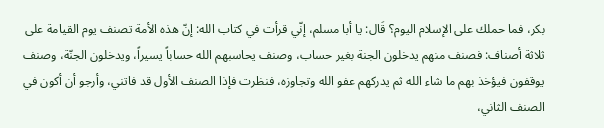بكر، فما حملك على الإسلام اليوم؟ قَال: يا أبا مسلم، إنّي قرأت في كتاب الله: إنّ هذه الأمة تصنف يوم القيامة على ثلاثة أصناف: فصنف منهم يدخلون الجنة بغير حساب، وصنف يحاسبهم الله حساباً يسيراً، ويدخلون الجنّة، وصنف يوقفون فيؤخذ بهم ما شاء الله ثم يدركهم عفو الله وتجاوزه، فنظرت فإذا الصنف الأول قد فاتني، وأرجو أن أكون في الصنف الثاني،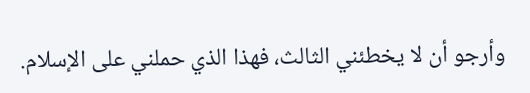وأرجو أن لا يخطئني الثالث، فهذا الذي حملني على الإسلام.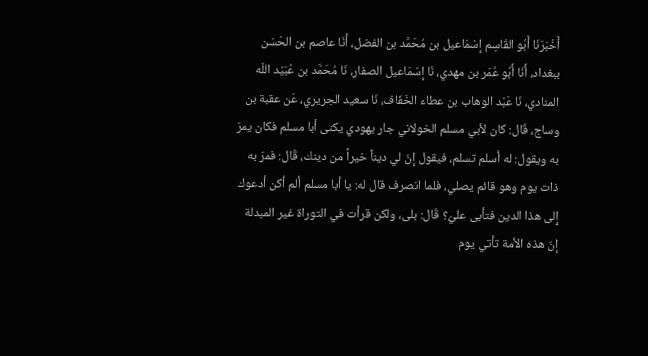أَخْبَرَنَا أَبُو القَاسِم إسْمَاعيل بن مُحَمَّد بن الفضل، أَنَا عاصم بن الحَسَن ببغداد، أَنَا أَبُو عُمَر بن مهدي، نَا إسْمَاعيل الصفار، نَا مُحَمَّد بن عُبَيْد اللّه المنادي، نَا عَبْد الوهاب بن عطاء الخَفّاف، نَا سعيد الجريري، عَن عقبة بن وساج، قَال: كان لأبي مسلم الخولاني جار يهودي يكنى أبا مسلم فكان يمرّ به ويقول: له أسلم تسلم، فيقول إنّ لي ديناً خيراً من دينك، قَال: فمرّ به ذات يوم وهو قائم يصلي، فلما انصرف قال له: يا أبا مسلم ألم أكن أدعوك إِلى هذا الدين فتأبى عليّ؟ قَال: بلى، ولكن قرأت في التوراة غير المبدلة إنّ هذه الأمة تأتي يوم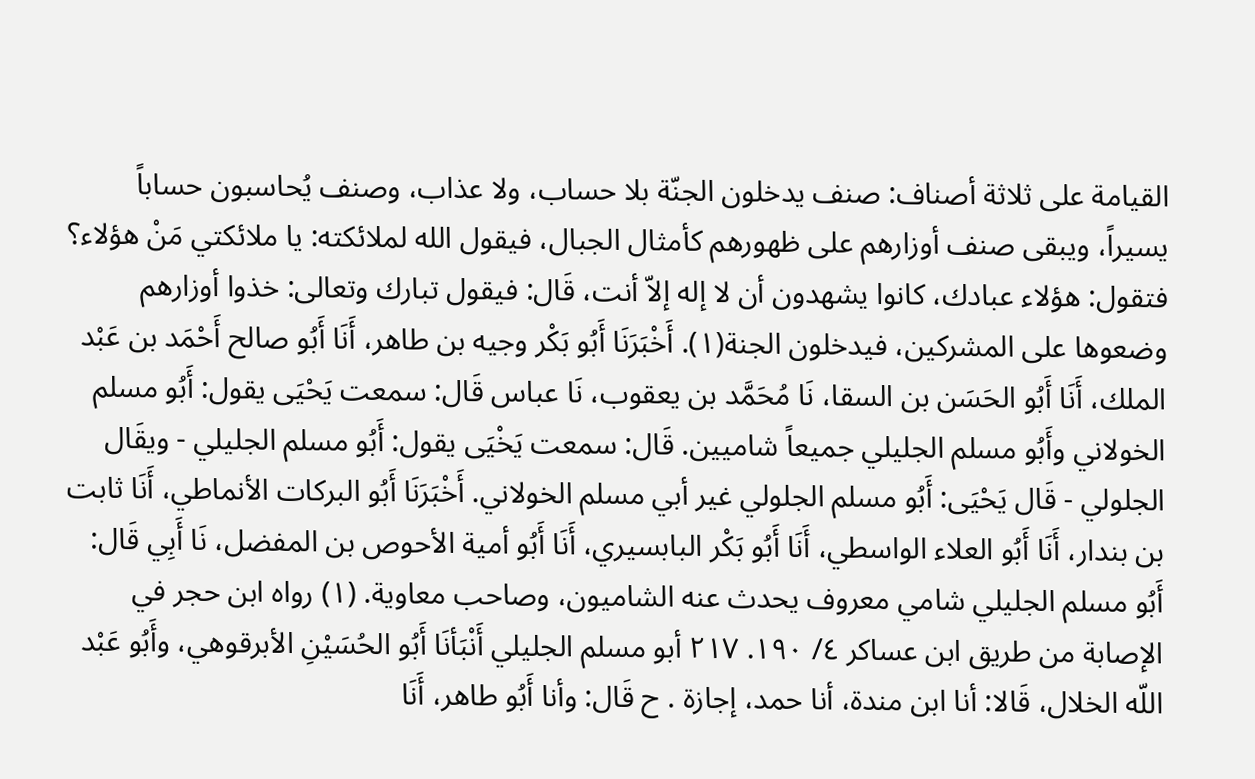القيامة على ثلاثة أصناف: صنف يدخلون الجنّة بلا حساب، ولا عذاب، وصنف يُحاسبون حساباً يسيراً، ويبقى صنف أوزارهم على ظهورهم كأمثال الجبال، فيقول الله لملائكته: يا ملائكتي مَنْ هؤلاء؟ فتقول: هؤلاء عبادك، كانوا يشهدون أن لا إله إلاّ أنت، قَال: فيقول تبارك وتعالى: خذوا أوزارهم وضعوها على المشركين، فيدخلون الجنة(١). أَخْبَرَنَا أَبُو بَكْر وجيه بن طاهر، أَنَا أَبُو صالح أَحْمَد بن عَبْد الملك، أَنَا أَبُو الحَسَن بن السقا، نَا مُحَمَّد بن يعقوب، نَا عباس قَال: سمعت يَحْيَى يقول: أَبُو مسلم الخولاني وأَبُو مسلم الجليلي جميعاً شاميين. قَال: سمعت يَخْيَى يقول: أَبُو مسلم الجليلي - ويقَال الجلولي - قَال يَحْيَى: أَبُو مسلم الجلولي غير أبي مسلم الخولاني. أَخْبَرَنَا أَبُو البركات الأنماطي، أَنَا ثابت بن بندار، أَنَا أَبُو العلاء الواسطي، أَنَا أَبُو بَكْر البابسيري، أَنَا أَبُو أمية الأحوص بن المفضل، نَا أَبِي قَال: أَبُو مسلم الجليلي شامي معروف يحدث عنه الشاميون، وصاحب معاوية. (١) رواه ابن حجر في الإصابة من طريق ابن عساكر ٤/ ١٩٠. ٢١٧ أبو مسلم الجليلي أَنْبَأنَا أَبُو الحُسَيْنِ الأبرقوهي، وأَبُو عَبْد اللّه الخلال، قَالا: أنا ابن مندة، أنا حمد، إجازة . ح قَال: وأنا أَبُو طاهر، أَنَا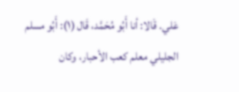عَلي. قَالا: أنا أَبُو مُحَمَّد، قَال (١): أَبُو مسلم الجليلي معلم كعب الأحبار، وكان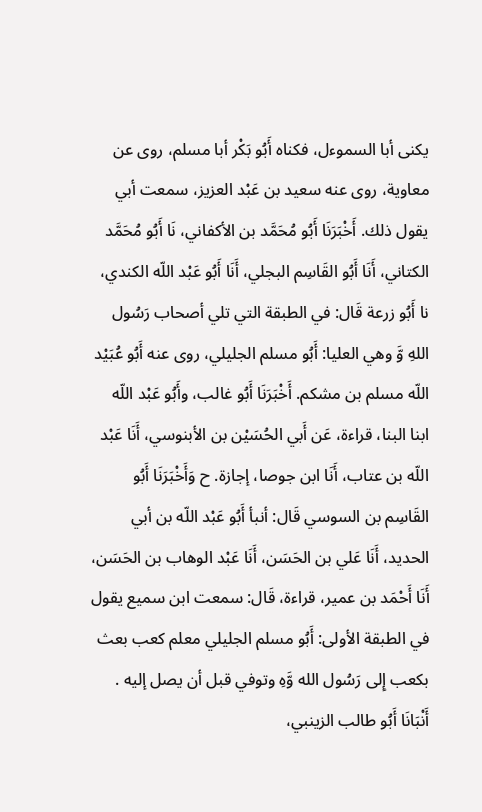يكنى أبا السموءل، فكناه أَبُو بَكْر أبا مسلم، روى عن معاوية، روى عنه سعيد بن عَبْد العزيز، سمعت أبي يقول ذلك. أَخْبَرَنَا أَبُو مُحَمَّد بن الأكفاني، نَا أَبُو مُحَمَّد الكتاني، أَنَا أَبُو القَاسِم البجلي، أَنَا أَبُو عَبْد اللّه الكندي، نا أَبُو زرعة قَال: في الطبقة التي تلي أصحاب رَسُول اللهِ وَّ وهي العليا: أَبُو مسلم الجليلي، روى عنه أَبُو عُبَيْد اللّه مسلم بن مشكم. أَخْبَرَنَا أَبُو غالب، وأَبُو عَبْد اللّه ابنا البنا، قراءة، عَن أَبي الحُسَيْن بن الأبنوسي، أَنَا عَبْد اللّه بن عتاب، أَنَا ابن جوصا، إجازة. ح وَأَخْبَرَنَا أَبُو القَاسِم بن السوسي قَال: أنبأ أَبُو عَبْد اللّه بن أبي الحديد، أَنَا عَلي بن الحَسَن، أَنَا عَبْد الوهاب بن الحَسَن، أَنَا أَحْمَد بن عمير، قراءة، قَال: سمعت ابن سميع يقول في الطبقة الأولى: أَبُو مسلم الجليلي معلم كعب بعث بكعب إِلى رَسُول الله وَّهِ وتوفي قبل أن يصل إليه . أَنْبَانَا أَبُو طالب الزينبي،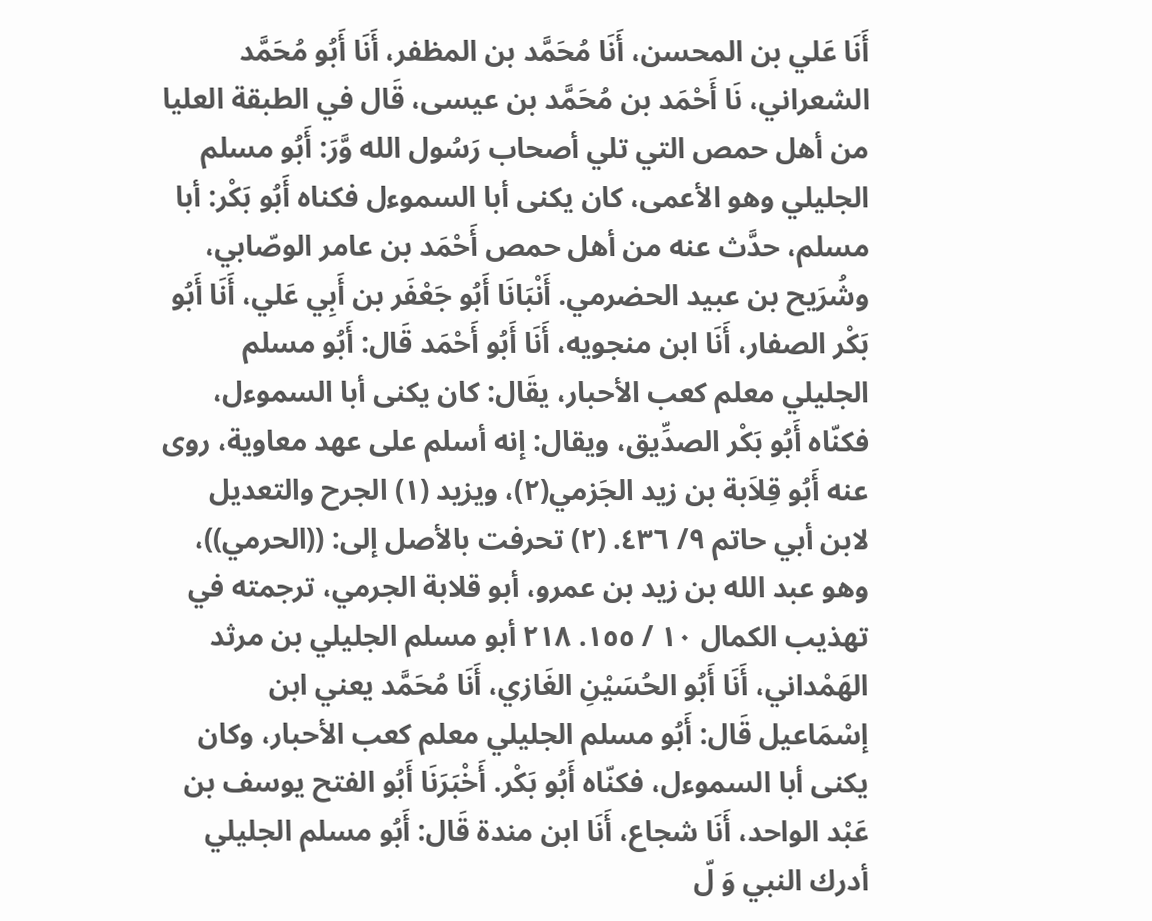أَنَا عَلي بن المحسن، أَنَا مُحَمَّد بن المظفر، أَنَا أَبُو مُحَمَّد الشعراني، نَا أَحْمَد بن مُحَمَّد بن عيسى، قَال في الطبقة العليا من أهل حمص التي تلي أصحاب رَسُول الله وَّرَ: أَبُو مسلم الجليلي وهو الأعمى، كان يكنى أبا السموءل فكناه أَبُو بَكْر: أبا مسلم، حدَّث عنه من أهل حمص أَحْمَد بن عامر الوصّابي، وشُرَيح بن عبيد الحضرمي. أَنْبَانَا أَبُو جَعْفَر بن أَبِي عَلي، أَنَا أَبُو بَكْر الصفار، أَنَا ابن منجويه، أَنَا أَبُو أَحْمَد قَال: أَبُو مسلم الجليلي معلم كعب الأحبار، يقَال: كان يكنى أبا السموءل، فكنّاه أَبُو بَكْر الصدِّيق، ويقال: إنه أسلم على عهد معاوية، روى عنه أَبُو قِلاَبة بن زيد الجَزمي(٢)، ويزيد (١) الجرح والتعديل لابن أبي حاتم ٩/ ٤٣٦. (٢) تحرفت بالأصل إلى: ((الحرمي))، وهو عبد الله بن زيد بن عمرو، أبو قلابة الجرمي، ترجمته في تهذيب الكمال ١٠ / ١٥٥. ٢١٨ أبو مسلم الجليلي بن مرثد الهَمْداني، أَنَا أَبُو الحُسَيْنِ الغَازي، أَنَا مُحَمَّد يعني ابن إسْمَاعيل قَال: أَبُو مسلم الجليلي معلم كعب الأحبار، وكان يكنى أبا السموءل، فكنّاه أَبُو بَكْر. أَخْبَرَنَا أَبُو الفتح يوسف بن عَبْد الواحد، أَنَا شجاع، أَنَا ابن مندة قَال: أَبُو مسلم الجليلي أدرك النبي وَ لّ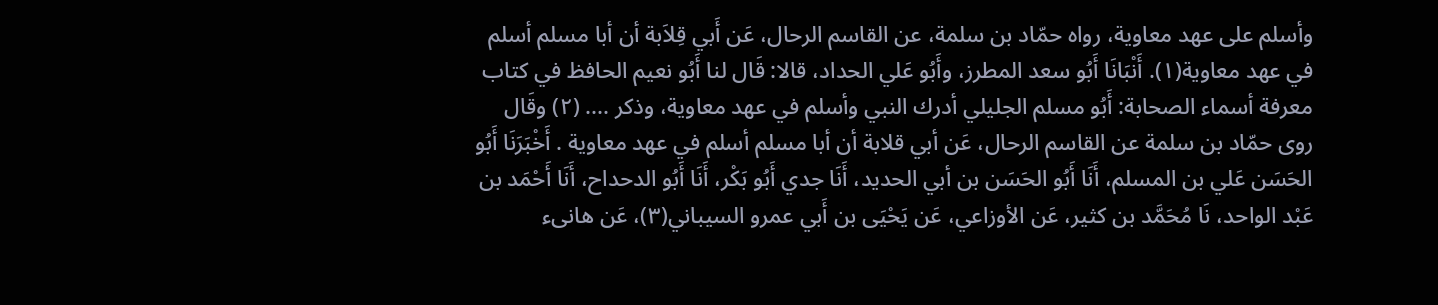وأسلم على عهد معاوية، رواه حمّاد بن سلمة، عن القاسم الرحال، عَن أَبي قِلاَبة أن أبا مسلم أسلم في عهد معاوية(١). أَنْبَانَا أَبُو سعد المطرز، وأَبُو عَلي الحداد، قالا: قَال لنا أَبُو نعيم الحافظ في كتاب معرفة أسماء الصحابة: أَبُو مسلم الجليلي أدرك النبي وأسلم في عهد معاوية، وذكر .... (٢) وقَال روى حمّاد بن سلمة عن القاسم الرحال، عَن أبي قلابة أن أبا مسلم أسلم في عهد معاوية . أَخْبَرَنَا أَبُو الحَسَن عَلي بن المسلم، أَنَا أَبُو الحَسَن بن أبي الحديد، أَنَا جدي أَبُو بَكْر، أَنَا أَبُو الدحداح، أَنَا أَحْمَد بن عَبْد الواحد، نَا مُحَمَّد بن كثير، عَن الأوزاعي، عَن يَحْيَى بن أَبي عمرو السيباني(٣)، عَن هانىء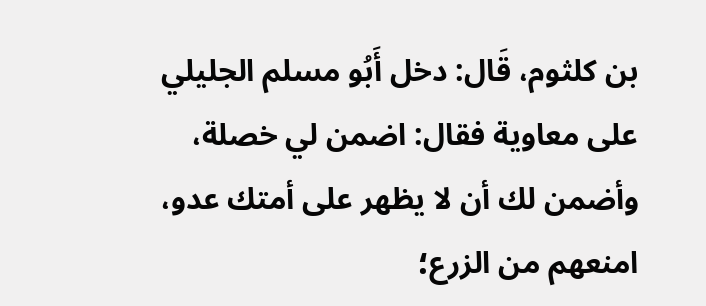بن كلثوم، قَال: دخل أَبُو مسلم الجليلي على معاوية فقال: اضمن لي خصلة، وأضمن لك أن لا يظهر على أمتك عدو، امنعهم من الزرع؛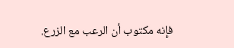فإِنه مكتوب أن الرعب مع الزرع.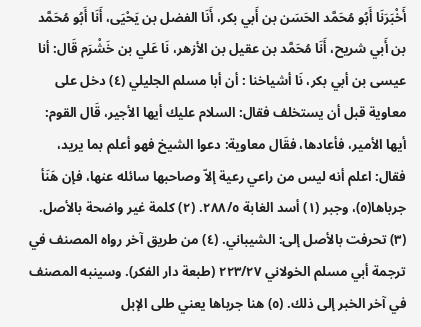أَخْبَرَنَا أَبُو مُحَمَّد الحَسَن بن أَبي بكر، أَنَا الفضل بن يَحْيَى، أَنَا أَبُو مُحَمَّد بن أَبي شريح، أَنَا مُحَمَّد بن عقيل بن الأزهر، نَا عَلي بن خَشْرَم قَال: أنا عيسى بن أبي بكر، نَا أشياخنا : أن أبا مسلم الجليلي (٤) دخل على معاوية قبل أن يستخلف فقال: السلام عليك أيها الأجير، قَال القوم: أيها الأمير، فأعادها، فقَال معاوية: دعوا الشيخ فهو أعلم بما يريد، فقال: اعلم أنه ليس من راعي رعية إلاّ وصاحبها سائله عنها، فإن هَنَأ جرباها(٥)، وجبر (١) أسد الغابة ٢٨٨/٥. (٢) كلمة غير واضحة بالأصل. (٣) تحرفت بالأصل إلى: الشيباني. (٤) من طريق آخر رواه المصنف في ترجمة أبي مسلم الخولاني ٢٢٣/٢٧ (طبعة دار الفكر). وسينبه المصنف في آخر الخبر إلى ذلك. (٥) هنا جرباها يعني طلى الإبل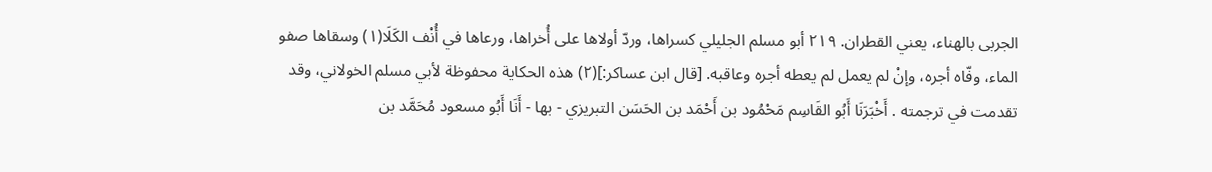الجربى بالهناء، يعني القطران. ٢١٩ أبو مسلم الجليلي كسراها، وردّ أولاها على أُخراها، ورعاها في أُنْف الكَلَا(١) وسقاها صفو الماء، وفّاه أجره، وإنْ لم يعمل لم يعطه أجره وعاقبه. [قال ابن عساكر:](٢) هذه الحكاية محفوظة لأبي مسلم الخولاني، وقد تقدمت في ترجمته . أَخْبَرَنَا أَبُو القَاسِم مَحْمُود بن أَحْمَد بن الحَسَن التبريزي - بها - أَنَا أَبُو مسعود مُحَمَّد بن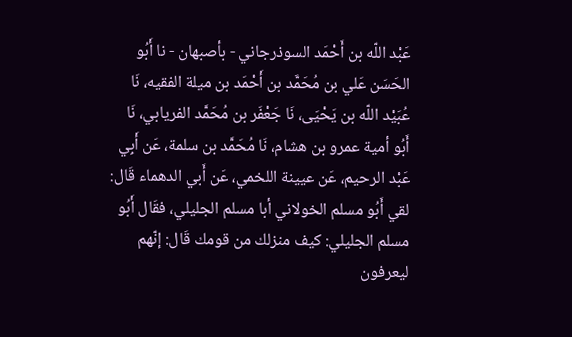عَبْد اللّه بن أَحْمَد السوذرجاني - بأصبهان - نا أَبُو الحَسَن عَلي بن مُحَمَّد بن أَحْمَد بن ميلة الفقيه، نَا عُبَيْد اللّه بن يَحْيَى، نَا جَعْفَر بن مُحَمَّد الفريابي، نَا أَبُو أمية عمرو بن هشام، نَا مُحَمَّد بن سلمة، عَن أَبِي عَبْد الرحيم، عَن عيينة اللخمي، عَن أَبي الدهماء قَال: لقي أَبُو مسلم الخولاني أبا مسلم الجليلي، فقَال أَبُو مسلم الجليلي: كيف منزلك من قومك قَال: إنّهم ليعرفون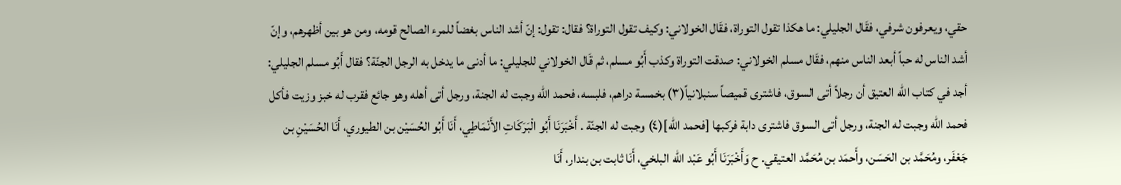حقي، ويعرفون شرفي، فقَال الجليلي: ما هكذا تقول التوراة، فقَال الخولاني: وكيف تقول التوراة؟ فقال: تقول: إنّ أشد الناس بغضاً للمرء الصالح قومه، ومن هو بين أظهرهم، وإنّ أشد الناس له حباً أبعد الناس منهم، فقَال مسلم الخولاني: صدقت التوراة وكذب أَبُو مسلم، ثم قَال الخولاني للجليلي: ما أدنى ما يدخل به الرجل الجنّة؟ فقال أَبُو مسلم الجليلي: أجد في كتاب الله العتيق أن رجلاً أتى السوق، فاشترى قميصاً سنبلانياً(٣) بخمسة دراهم، فلبسه، فحمد الله وجبت له الجنة، ورجل أتى أهله وهو جائع فقرب له خبز وزيت فأكل فحمد الله وجبت له الجنة، ورجل أتى السوق فاشترى دابة فركبها [فحمد الله](٤) وجبت له الجنّة . أَخْبَرَنَا أَبُو الْبَرَكَاتِ الأَنْمَاطِي، أَنَا أَبُو الحُسَيْن بن الطيوري، أَنَا الحُسَيْنِ بن جَعْفَر، ومُحَمَّد بن الحَسَن، وأَحمَد بن مُحَمَّد العتيقي. ح وَأَخْبَرَنَا أَبُو عَبْد اللّه البلخي، أَنَا ثابت بن بندار، أَنَا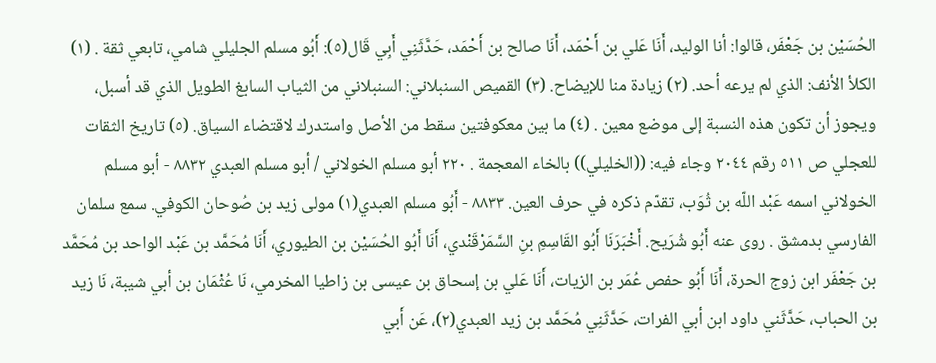الحُسَيْن بن جَعْفَر، قالوا: أنا الوليد، أَنَا عَلي بن أَحْمَد، أَنَا صالح بن أَحْمَد، حَدَّثَنِي أَبِي قَال(٥): أَبُو مسلم الجليلي شامي، تابعي ثقة . (١) الكلأ الأنف: الذي لم يرعه أحد. (٢) زيادة منا للإيضاح. (٣) القميص السنبلاني: السنبلاني من الثياب السابغ الطويل الذي قد أسبل، ويجوز أن تكون هذه النسبة إلى موضع معين . (٤) ما بين معكوفتين سقط من الأصل واستدرك لاقتضاء السياق. (٥) تاريخ الثقات للعجلي ص ٥١١ رقم ٢٠٤٤ وجاء فيه: ((الخليلي)) بالخاء المعجمة . ٢٢٠ أبو مسلم الخولاني / أبو مسلم العبدي ٨٨٣٢ - أبو مسلم الخولاني اسمه عَبْد اللّه بن ثُوَب، تقدّم ذكره في حرف العين. ٨٨٣٣ - أَبُو مسلم العبدي(١) مولى زيد بن صُوحان الكوفي. سمع سلمان الفارسي بدمشق . روى عنه أَبُو شُرَيح. أَخْبَرَنَا أَبُو القَاسِمِ بنِ السَّمَرْقَنْدي، أَنَا أَبُو الحُسَيْن بن الطيوري، أَنَا مُحَمَّد بن عَبْد الواحد بن مُحَمَّد بن جَعْفَر ابن زوج الحرة، أَنَا أَبُو حفص عُمَر بن الزيات، أَنَا عَلي بن إسحاق بن عيسى بن زاطيا المخرمي، نَا عُثْمَان بن أبي شيبة، نَا زيد بن الحباب، حَدَّثَني داود ابن أبي الفرات، حَدَّثَنِي مُحَمَّد بن زيد العبدي(٢)، عَن أَبي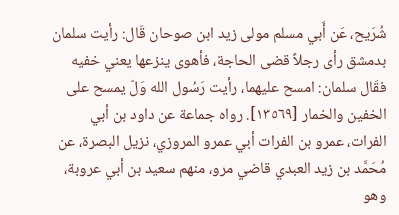شُرَيح، عَن أَبي مسلم مولى زيد ابن صوحان قَال: رأيت سلمان بدمشق رأى رجلاً قضى الحاجة، فأهوى ينزعها يعني خفيه فقَال سلمان: امسح عليهما، رأيت رَسُول الله وَلّ يمسح على الخفين والخمار [١٣٥٦٩]. رواه جماعة عن داود بن أبي الفرات، عمرو بن الفرات أبي عمرو المروزي، نزيل البصرة، عن مُحَمَّد بن زيد العبدي قاضي مرو، منهم سعيد بن أبي عروبة، وهو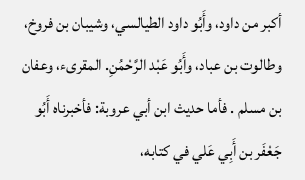أكبر من داود، وأَبُو داود الطيالسي، وشيبان بن فروخ، وطالوت بن عباد، وأَبُو عَبْد الرَّحْمُنِ. المقرىء، وعفان بن مسلم . فأما حديث ابن أبي عروبة: فأخبرناه أَبُو جَعْفَر بن أَبِي عَلي في كتابه،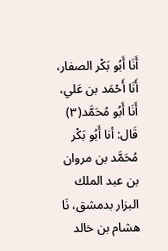أَنَا أَبُو بَكْر الصفار، أَنَا أَحْمَد بن عَلي، أَنَا أَبُو مُحَمَّد(٣) قَال: أنا أَبُو بَكْر مُحَمَّد بن مروان بن عبد الملك البزار بدمشق، نَا هشام بن خالد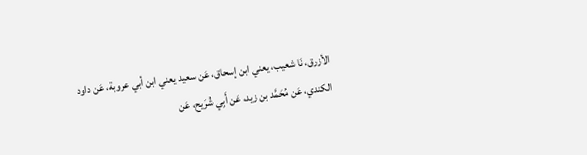الأزرق، نَا شعيب، يعني ابن إسحاق، عَن سعيد يعني ابن أبي عروبة، عَن داود الكندي، عَن مُحَمَّد بن زيد، عَن أَبِي شُرَيح، عَن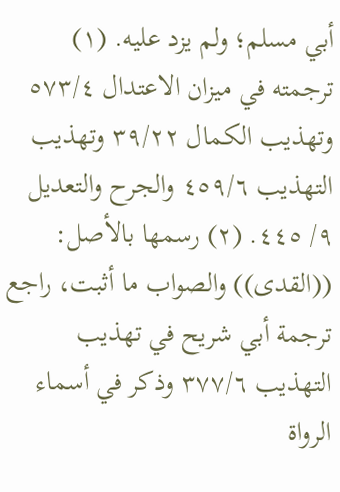أبي مسلم؛ ولم يزد عليه. (١) ترجمته في ميزان الاعتدال ٥٧٣/٤ وتهذيب الكمال ٣٩/٢٢ وتهذيب التهذيب ٤٥٩/٦ والجرح والتعديل ٩/ ٤٤٥. (٢) رسمها بالأصل: ((القدى)) والصواب ما أثبت، راجع ترجمة أبي شريح في تهذيب التهذيب ٣٧٧/٦ وذكر في أسماء الرواة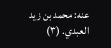عنه: محمد بن زيد العبدي. (٣)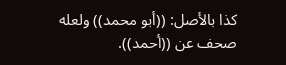كذا بالأصل: ((أبو محمد)) ولعله صحف عن ((أحمد)).